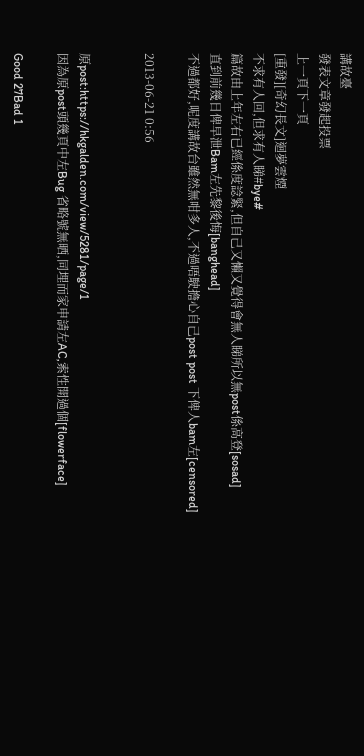講故臺
發表文章發起投票
上一頁下一頁
[重發][奇幻長文]迴夢雲煙
不求有人回,但求有人睇#bye#
篇故由上年左右已經係度諗緊,但自己又懶又覺得會無人睇所以無post係高登[sosad]
直到前幾日俾早泄Bam左先黎後悔[banghead]
不過都好,呢度講故台雖然無咁多人,不過唔駛擔心自己post post 下俾人bam左[censored]

2013-06-21 0:56


原post:https://hkgalden.com/view/5281/page/1
因為原post頭幾頁中左Bug 省略號無晒,同埋而家申請左AC,索性開過個[flowerface]

Good 27Bad 1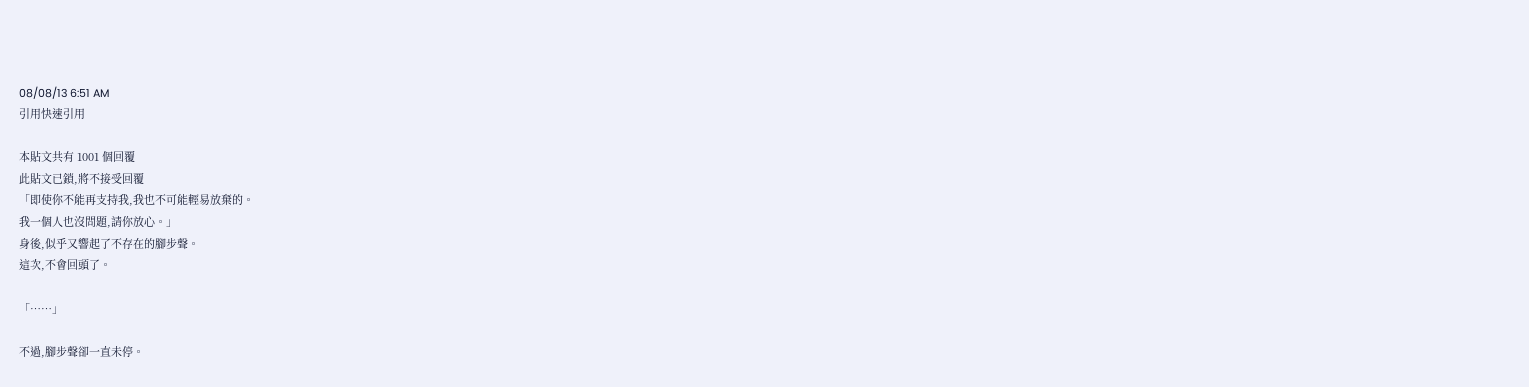08/08/13 6:51 AM
引用快速引用

本貼文共有 1001 個回覆
此貼文已鎖,將不接受回覆
「即使你不能再支持我,我也不可能輕易放棄的。
我一個人也沒問題,請你放心。」
身後,似乎又響起了不存在的腳步聲。
這次,不會回頭了。

「……」

不過,腳步聲卻一直未停。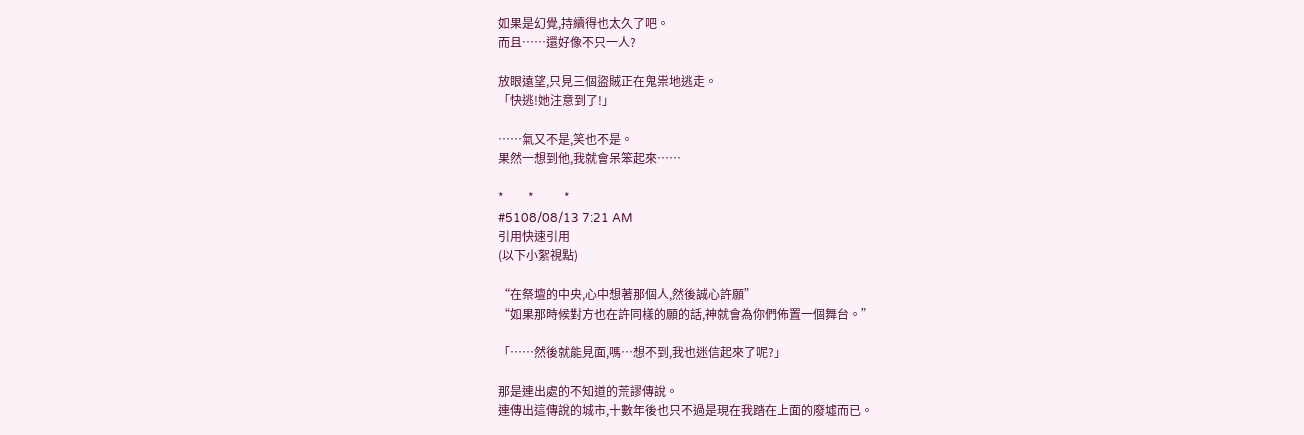如果是幻覺,持續得也太久了吧。
而且……還好像不只一人?

放眼遠望,只見三個盜賊正在鬼祟地逃走。
「快逃!她注意到了!」

……氣又不是,笑也不是。
果然一想到他,我就會呆笨起來……

*        *          *
#5108/08/13 7:21 AM
引用快速引用
(以下小絮視點)

“在祭壇的中央,心中想著那個人,然後誠心許願”
“如果那時候對方也在許同樣的願的話,神就會為你們佈置一個舞台。”

「……然後就能見面,嗎…想不到,我也迷信起來了呢?」

那是連出處的不知道的荒謬傳說。
連傳出這傳說的城市,十數年後也只不過是現在我踏在上面的廢墟而已。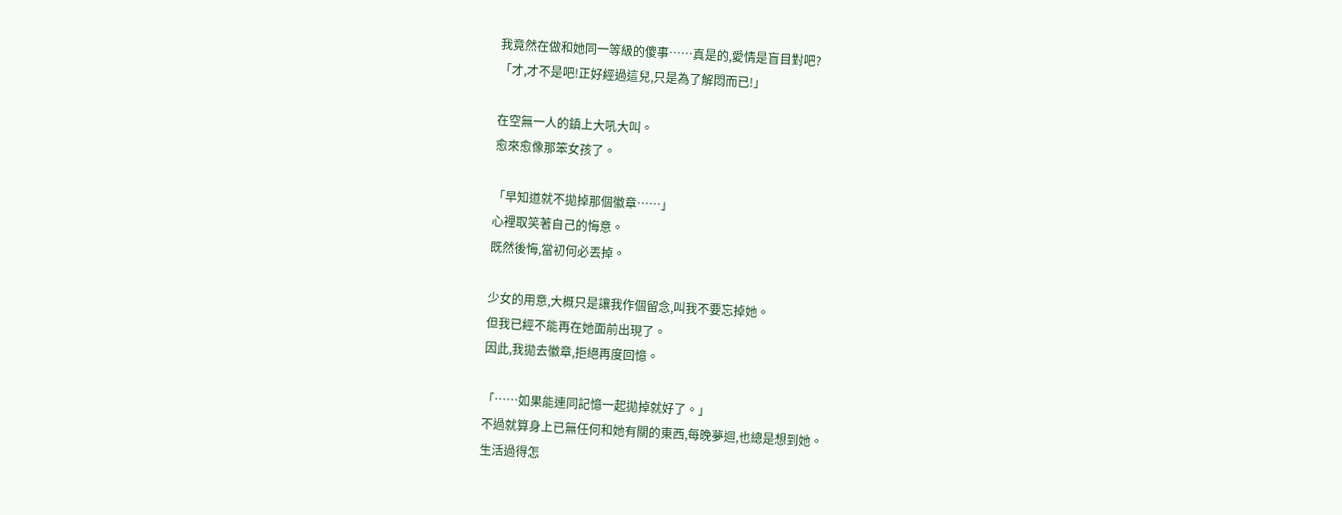我竟然在做和她同一等級的傻事……真是的,愛情是盲目對吧?
「才,才不是吧!正好經過這兒,只是為了解悶而已!」

在空無一人的鎮上大吼大叫。
愈來愈像那笨女孩了。

「早知道就不拋掉那個徽章……」
心裡取笑著自己的悔意。
既然後悔,當初何必丟掉。

少女的用意,大概只是讓我作個留念,叫我不要忘掉她。
但我已經不能再在她面前出現了。
因此,我拋去徽章,拒絕再度回憶。

「……如果能連同記憶一起拋掉就好了。」
不過就算身上已無任何和她有關的東西,每晚夢迴,也總是想到她。
生活過得怎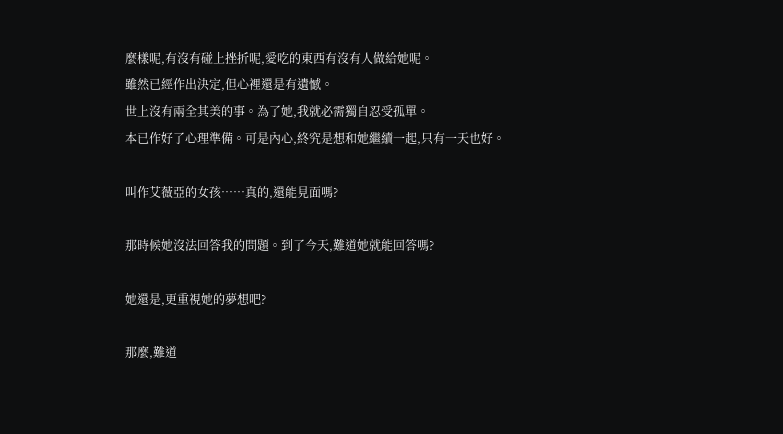麼樣呢,有沒有碰上挫折呢,愛吃的東西有沒有人做給她呢。
雖然已經作出決定,但心裡還是有遺憾。
世上沒有兩全其美的事。為了她,我就必需獨自忍受孤單。
本已作好了心理準備。可是內心,終究是想和她繼續一起,只有一天也好。

叫作艾薇亞的女孩……真的,還能見面嗎?

那時候她沒法回答我的問題。到了今天,難道她就能回答嗎?

她還是,更重視她的夢想吧?

那麼,難道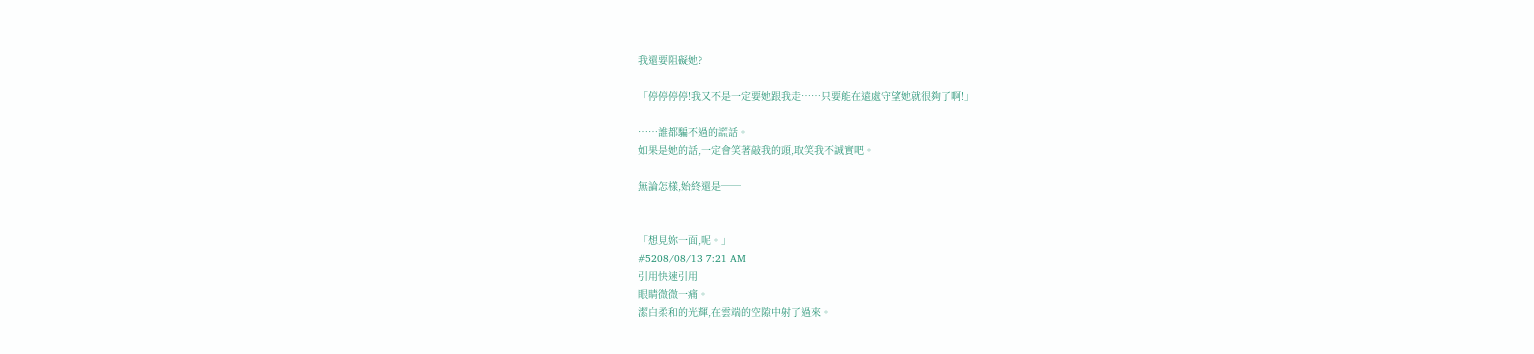我還要阻礙她?

「停停停停!我又不是一定要她跟我走……只要能在遠處守望她就很夠了啊!」

……誰都騙不過的謊話。
如果是她的話,一定會笑著敲我的頭,取笑我不誠實吧。

無論怎樣,始終還是──


「想見妳一面,呢。」
#5208/08/13 7:21 AM
引用快速引用
眼睛微微一痛。
潔白柔和的光輝,在雲端的空隙中射了過來。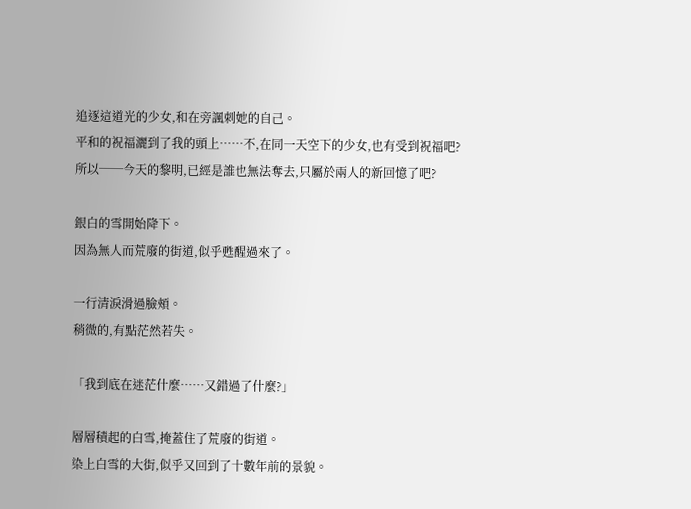追逐這道光的少女,和在旁諷刺她的自己。
平和的祝福灑到了我的頭上……不,在同一天空下的少女,也有受到祝福吧?
所以──今天的黎明,已經是誰也無法奪去,只屬於兩人的新回憶了吧?

銀白的雪開始降下。
因為無人而荒廢的街道,似乎甦醒過來了。

一行清淚滑過臉頰。
稍微的,有點茫然若失。

「我到底在迷茫什麼……又錯過了什麼?」

層層積起的白雪,掩蓋住了荒廢的街道。
染上白雪的大街,似乎又回到了十數年前的景貌。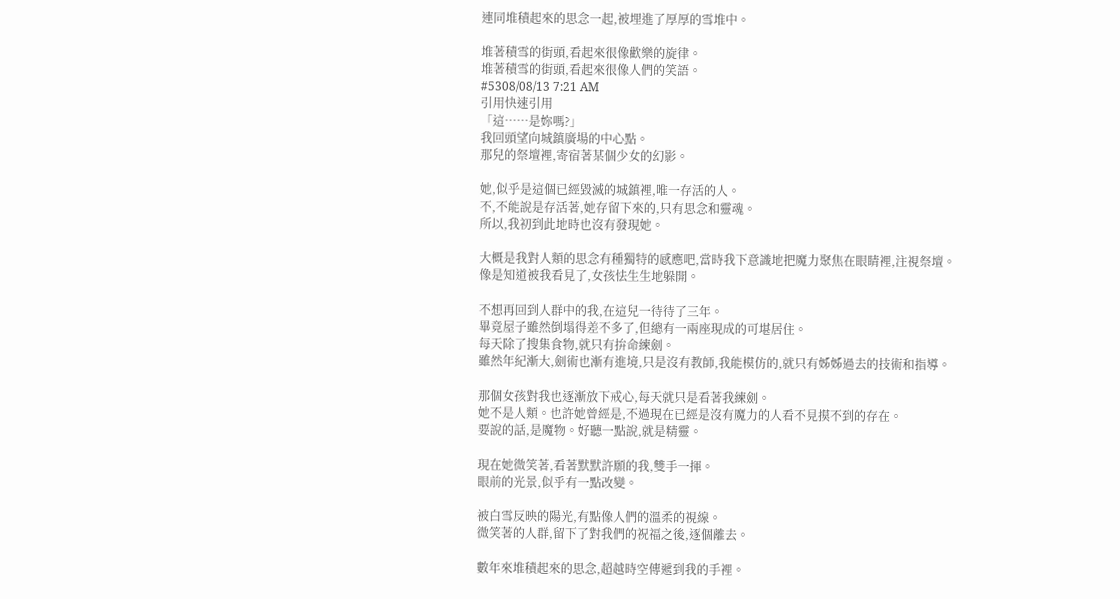連同堆積起來的思念一起,被埋進了厚厚的雪堆中。

堆著積雪的街頭,看起來很像歡樂的旋律。
堆著積雪的街頭,看起來很像人們的笑語。
#5308/08/13 7:21 AM
引用快速引用
「這……是妳嗎?」
我回頭望向城鎮廣場的中心點。
那兒的祭壇裡,寄宿著某個少女的幻影。

她,似乎是這個已經毀滅的城鎮裡,唯一存活的人。
不,不能說是存活著,她存留下來的,只有思念和靈魂。
所以,我初到此地時也沒有發現她。

大概是我對人類的思念有種獨特的感應吧,當時我下意識地把魔力聚焦在眼睛裡,注視祭壇。
像是知道被我看見了,女孩怯生生地躲開。

不想再回到人群中的我,在這兒一待待了三年。
畢竟屋子雖然倒塌得差不多了,但總有一兩座現成的可堪居住。
每天除了搜集食物,就只有拚命練劍。
雖然年紀漸大,劍術也漸有進境,只是沒有教師,我能模仿的,就只有姊姊過去的技術和指導。

那個女孩對我也逐漸放下戒心,每天就只是看著我練劍。
她不是人類。也許她曾經是,不過現在已經是沒有魔力的人看不見摸不到的存在。
要說的話,是魔物。好聽一點說,就是精靈。

現在她微笑著,看著默默許願的我,雙手一揮。
眼前的光景,似乎有一點改變。

被白雪反映的陽光,有點像人們的溫柔的視線。
微笑著的人群,留下了對我們的祝福之後,逐個離去。

數年來堆積起來的思念,超越時空傳遞到我的手裡。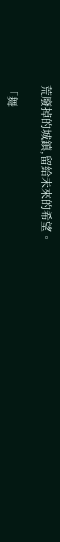荒廢掉的城鎮,留給未來的希望。

「舞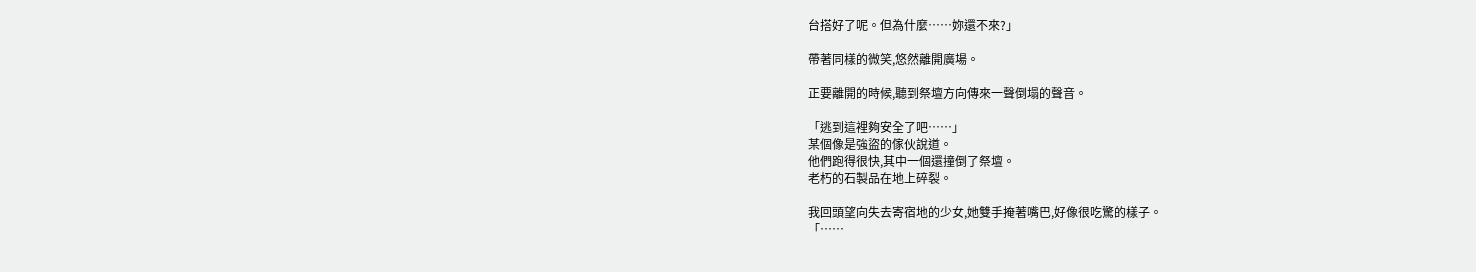台搭好了呢。但為什麼……妳還不來?」

帶著同樣的微笑,悠然離開廣場。

正要離開的時候,聽到祭壇方向傳來一聲倒塌的聲音。

「逃到這裡夠安全了吧……」
某個像是強盜的傢伙說道。
他們跑得很快,其中一個還撞倒了祭壇。
老朽的石製品在地上碎裂。

我回頭望向失去寄宿地的少女,她雙手掩著嘴巴,好像很吃驚的樣子。
「……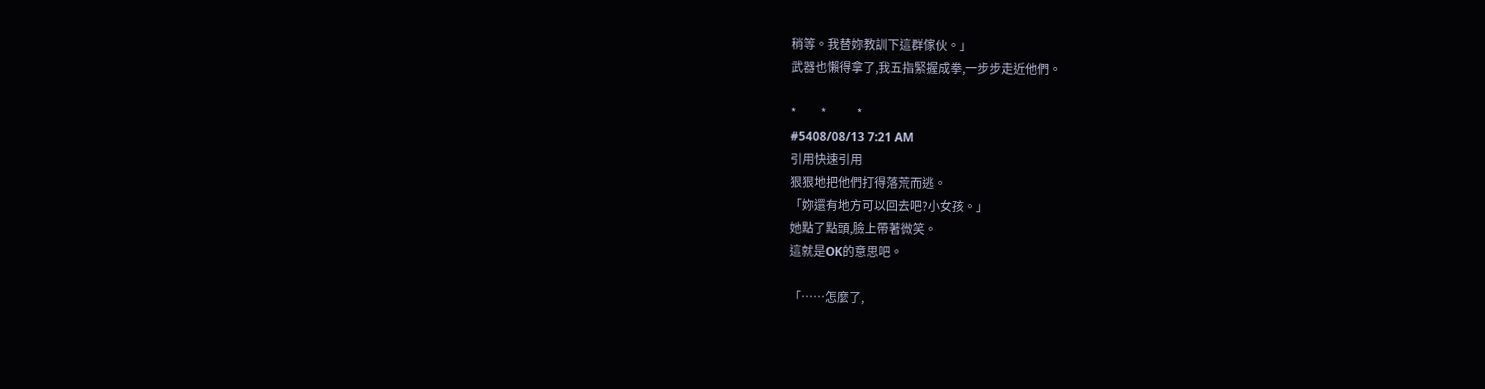稍等。我替妳教訓下這群傢伙。」
武器也懶得拿了,我五指緊握成拳,一步步走近他們。

*        *          *
#5408/08/13 7:21 AM
引用快速引用
狠狠地把他們打得落荒而逃。
「妳還有地方可以回去吧?小女孩。」
她點了點頭,臉上帶著微笑。
這就是OK的意思吧。

「……怎麼了,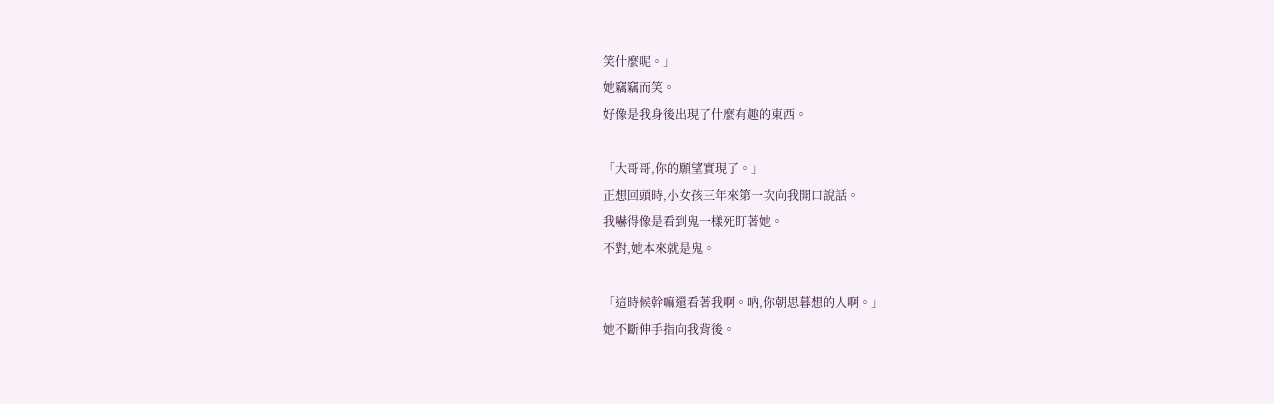笑什麼呢。」
她竊竊而笑。
好像是我身後出現了什麼有趣的東西。

「大哥哥,你的願望實現了。」
正想回頭時,小女孩三年來第一次向我開口說話。
我嚇得像是看到鬼一樣死盯著她。
不對,她本來就是鬼。

「這時候幹嘛還看著我啊。吶,你朝思暮想的人啊。」
她不斷伸手指向我背後。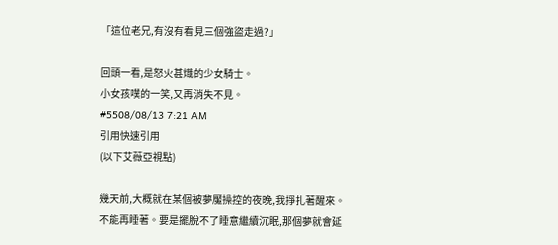「這位老兄,有沒有看見三個強盜走過?」

回頭一看,是怒火甚熾的少女騎士。
小女孩噗的一笑,又再消失不見。
#5508/08/13 7:21 AM
引用快速引用
(以下艾薇亞視點)

幾天前,大概就在某個被夢魘操控的夜晚,我掙扎著醒來。
不能再睡著。要是擺脫不了睡意繼續沉眠,那個夢就會延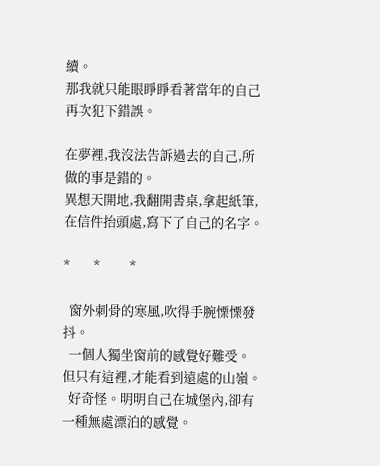續。
那我就只能眼睜睜看著當年的自己再次犯下錯誤。

在夢裡,我沒法告訴過去的自己,所做的事是錯的。
異想天開地,我翻開書桌,拿起紙筆,在信件抬頭處,寫下了自己的名字。

*        *          *

  窗外刺骨的寒風,吹得手腕慄慄發抖。
  一個人獨坐窗前的感覺好難受。但只有這裡,才能看到遠處的山嶺。
  好奇怪。明明自己在城堡內,卻有一種無處漂泊的感覺。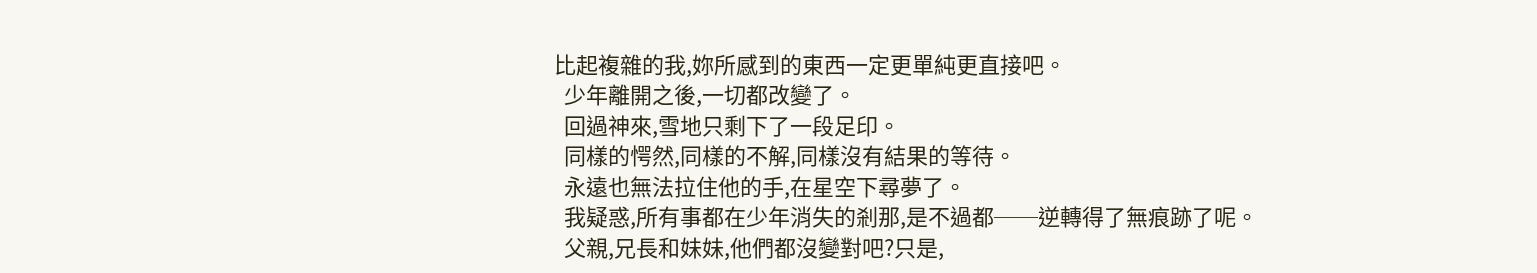比起複雜的我,妳所感到的東西一定更單純更直接吧。
  少年離開之後,一切都改變了。
  回過神來,雪地只剩下了一段足印。
  同樣的愕然,同樣的不解,同樣沒有結果的等待。
  永遠也無法拉住他的手,在星空下尋夢了。
  我疑惑,所有事都在少年消失的剎那,是不過都──逆轉得了無痕跡了呢。
  父親,兄長和妹妹,他們都沒變對吧?只是,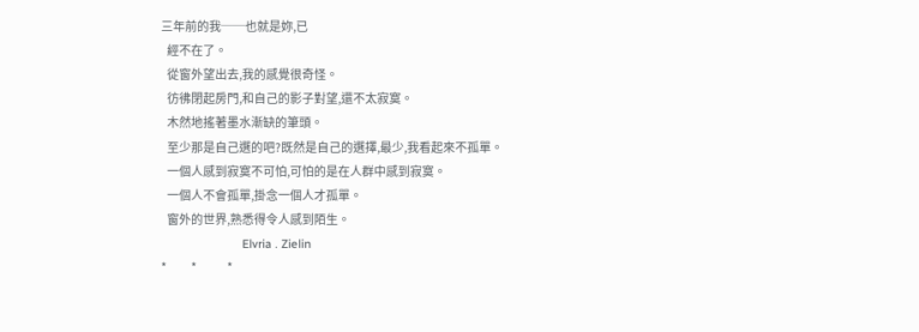三年前的我──也就是妳,已
  經不在了。
  從窗外望出去,我的感覺很奇怪。
  彷彿閉起房門,和自己的影子對望,還不太寂寞。
  木然地搖著墨水漸缺的筆頭。
  至少那是自己選的吧?既然是自己的選擇,最少,我看起來不孤單。
  一個人感到寂寞不可怕,可怕的是在人群中感到寂寞。
  一個人不會孤單,掛念一個人才孤單。
  窗外的世界,熟悉得令人感到陌生。
                           Elvria . Zielin
*        *          *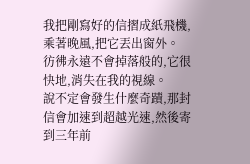我把剛寫好的信摺成紙飛機,乘著晚風,把它丟出窗外。
彷彿永遠不會掉落般的,它很快地,消失在我的視線。
說不定會發生什麼奇蹟,那封信會加速到超越光速,然後寄到三年前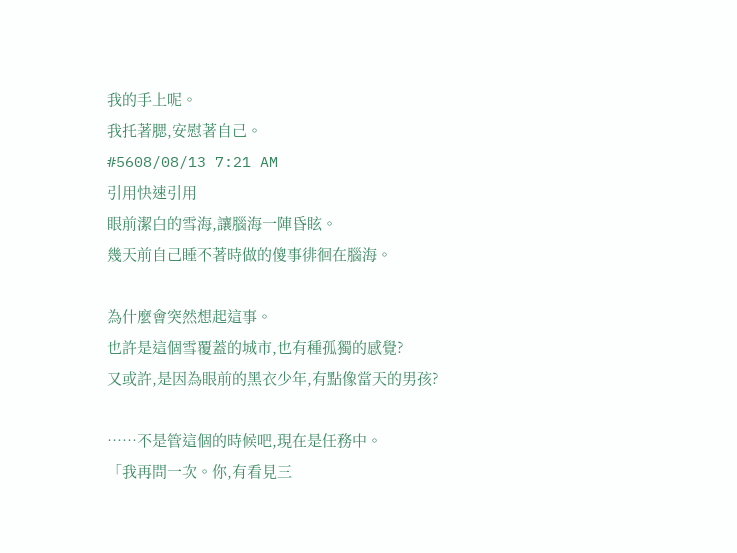我的手上呢。
我托著腮,安慰著自己。
#5608/08/13 7:21 AM
引用快速引用
眼前潔白的雪海,讓腦海一陣昏眩。
幾天前自己睡不著時做的傻事徘徊在腦海。

為什麼會突然想起這事。
也許是這個雪覆蓋的城市,也有種孤獨的感覺?
又或許,是因為眼前的黑衣少年,有點像當天的男孩?

……不是管這個的時候吧,現在是任務中。
「我再問一次。你,有看見三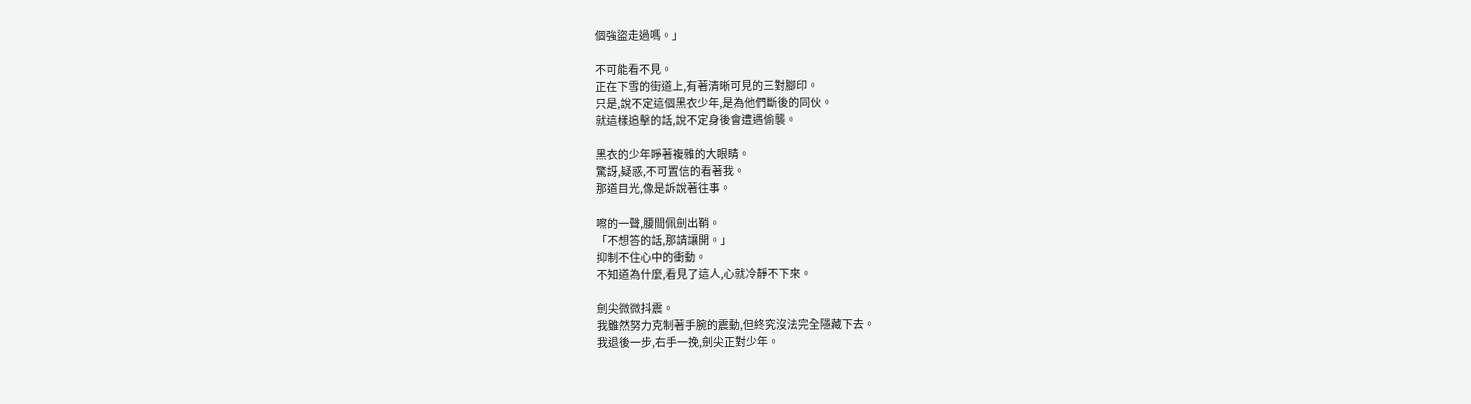個強盜走過嗎。」

不可能看不見。
正在下雪的街道上,有著清晰可見的三對腳印。
只是,說不定這個黑衣少年,是為他們斷後的同伙。
就這樣追擊的話,說不定身後會遭遇偷襲。

黑衣的少年睜著複雜的大眼睛。
驚訝,疑惑,不可置信的看著我。
那道目光,像是訴說著往事。

嚓的一聲,腰間佩劍出鞘。
「不想答的話,那請讓開。」
抑制不住心中的衝動。
不知道為什麼,看見了這人,心就冷靜不下來。

劍尖微微抖震。
我雖然努力克制著手腕的震動,但終究沒法完全隱藏下去。
我退後一步,右手一挽,劍尖正對少年。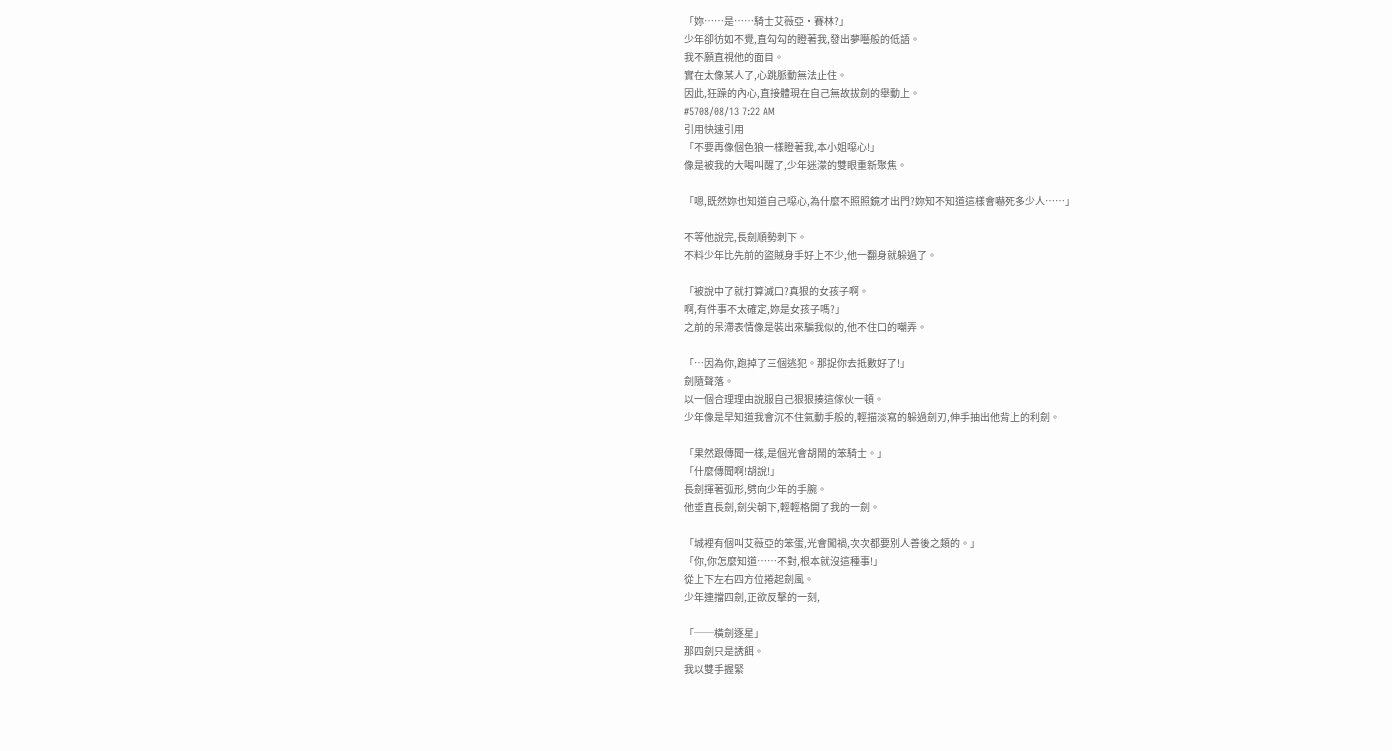「妳……是……騎士艾薇亞‧賽林?」
少年卻彷如不覺,直勾勾的瞪著我,發出夢囈般的低語。
我不願直視他的面目。
實在太像某人了,心跳脈動無法止住。
因此,狂躁的內心,直接體現在自己無故拔劍的舉動上。
#5708/08/13 7:22 AM
引用快速引用
「不要再像個色狼一樣瞪著我,本小姐噁心!」
像是被我的大喝叫醒了,少年迷濛的雙眼重新聚焦。

「嗯,既然妳也知道自己噁心,為什麼不照照鏡才出門?妳知不知道這樣會嚇死多少人……」

不等他說完,長劍順勢刺下。
不料少年比先前的盜賊身手好上不少,他一翻身就躲過了。

「被說中了就打算滅口?真狠的女孩子啊。
啊,有件事不太確定,妳是女孩子嗎?」
之前的呆滯表情像是裝出來騙我似的,他不住口的嘲弄。

「…因為你,跑掉了三個逃犯。那捉你去抵數好了!」
劍隨聲落。
以一個合理理由說服自己狠狠揍這傢伙一頓。
少年像是早知道我會沉不住氣動手般的,輕描淡寫的躲過劍刃,伸手抽出他背上的利劍。

「果然跟傳聞一樣,是個光會胡鬧的笨騎士。」
「什麼傳聞啊!胡說!」
長劍揮著弧形,劈向少年的手腕。
他垂直長劍,劍尖朝下,輕輕格開了我的一劍。

「城裡有個叫艾薇亞的笨蛋,光會闖禍,次次都要別人善後之類的。」
「你,你怎麼知道……不對,根本就沒這種事!」
從上下左右四方位捲起劍風。
少年連擋四劍,正欲反擊的一刻,

「──橫劍逐星」
那四劍只是誘餌。
我以雙手握緊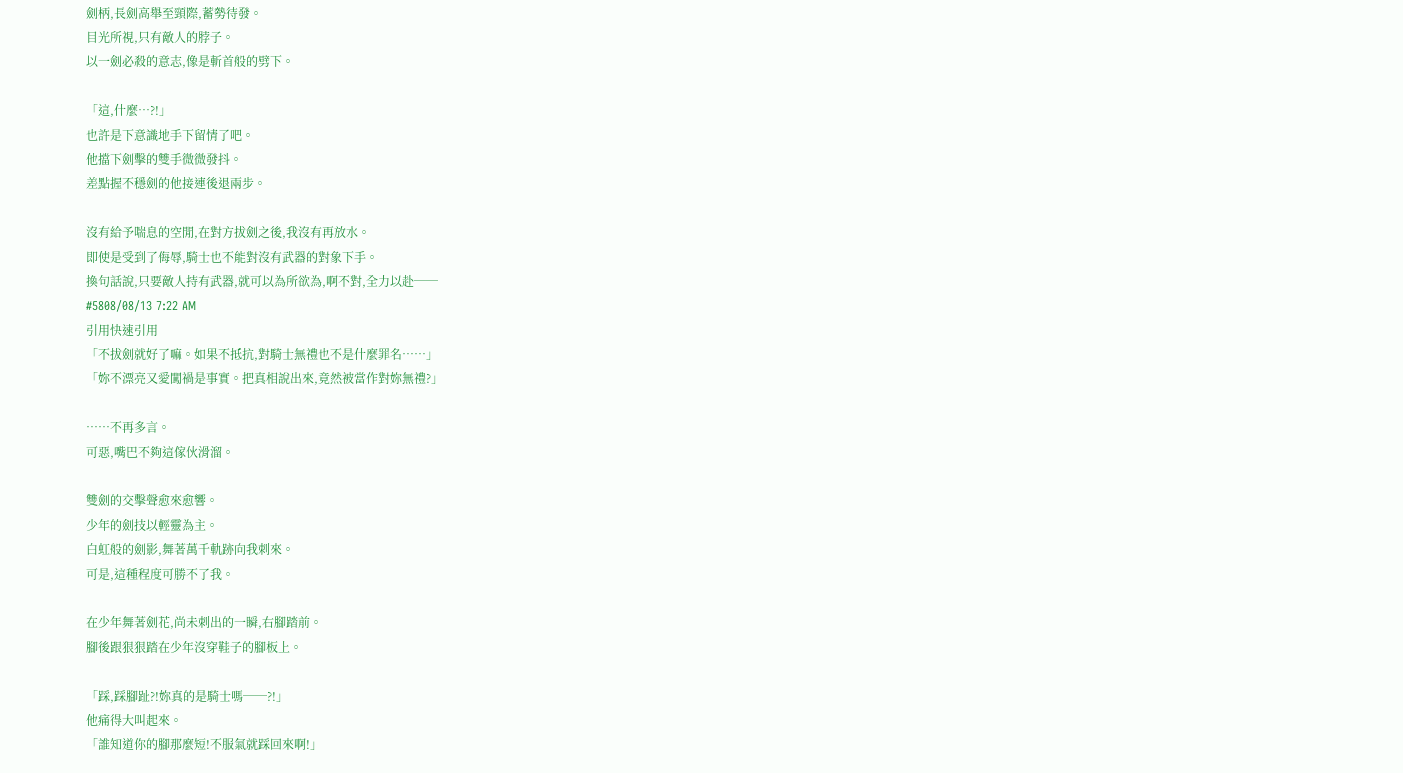劍柄,長劍高舉至頸際,蓄勢待發。
目光所視,只有敵人的脖子。
以一劍必殺的意志,像是斬首般的劈下。

「這,什麼…?!」
也許是下意識地手下留情了吧。
他擋下劍擊的雙手微微發抖。
差點握不穩劍的他接連後退兩步。

沒有給予喘息的空閒,在對方拔劍之後,我沒有再放水。
即使是受到了侮辱,騎士也不能對沒有武器的對象下手。
換句話說,只要敵人持有武器,就可以為所欲為,啊不對,全力以赴──
#5808/08/13 7:22 AM
引用快速引用
「不拔劍就好了嘛。如果不抵抗,對騎士無禮也不是什麼罪名……」
「妳不漂亮又愛闖禍是事實。把真相說出來,竟然被當作對妳無禮?」

……不再多言。
可惡,嘴巴不夠這傢伙滑溜。

雙劍的交擊聲愈來愈響。
少年的劍技以輕靈為主。
白虹般的劍影,舞著萬千軌跡向我刺來。
可是,這種程度可勝不了我。

在少年舞著劍花,尚未刺出的一瞬,右腳踏前。
腳後跟狠狠踏在少年沒穿鞋子的腳板上。

「踩,踩腳趾?!妳真的是騎士嗎──?!」
他痛得大叫起來。
「誰知道你的腳那麼短!不服氣就踩回來啊!」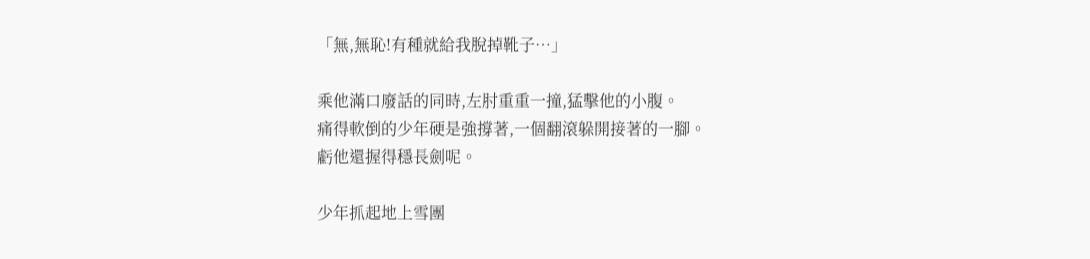「無,無恥!有種就給我脫掉靴子…」

乘他滿口廢話的同時,左肘重重一撞,猛擊他的小腹。
痛得軟倒的少年硬是強撐著,一個翻滾躲開接著的一腳。
虧他還握得穩長劍呢。

少年抓起地上雪團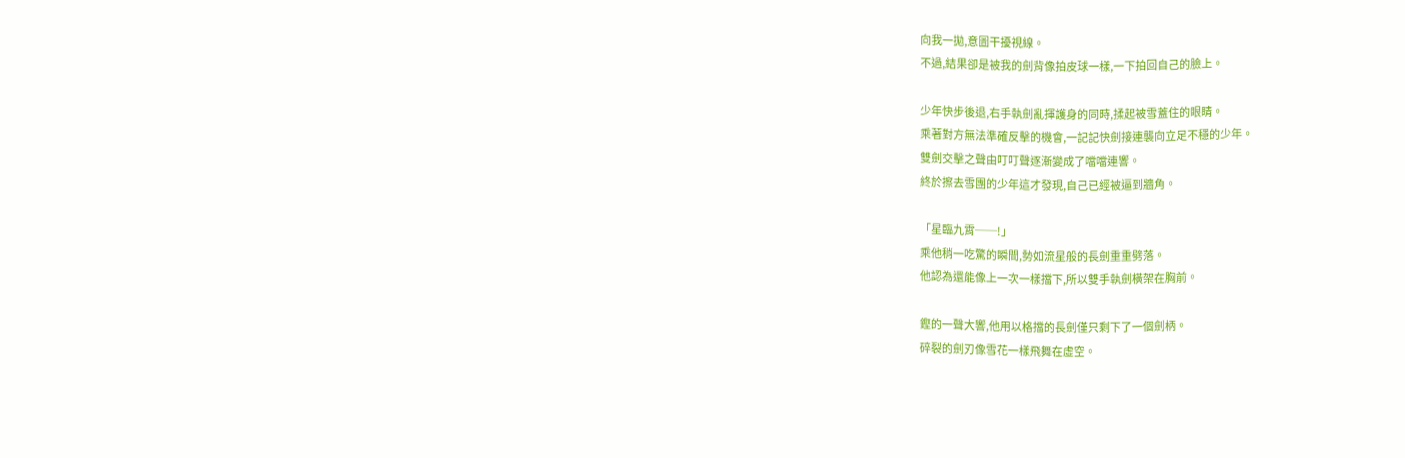向我一拋,意圖干擾視線。
不過,結果卻是被我的劍背像拍皮球一樣,一下拍回自己的臉上。

少年快步後退,右手執劍亂揮護身的同時,揉起被雪蓋住的眼睛。
乘著對方無法準確反擊的機會,一記記快劍接連襲向立足不穩的少年。
雙劍交擊之聲由叮叮聲逐漸變成了噹噹連響。
終於擦去雪團的少年這才發現,自己已經被逼到牆角。

「星臨九霄──!」
乘他稍一吃驚的瞬間,勢如流星般的長劍重重劈落。
他認為還能像上一次一樣擋下,所以雙手執劍橫架在胸前。

鏗的一聲大響,他用以格擋的長劍僅只剩下了一個劍柄。
碎裂的劍刃像雪花一樣飛舞在虛空。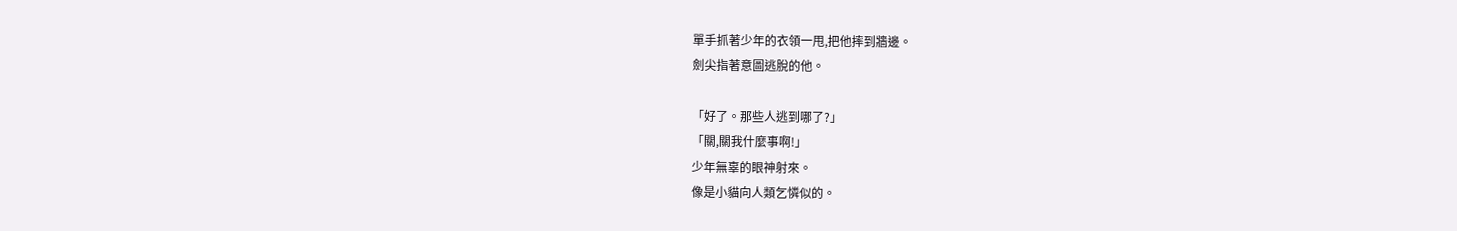單手抓著少年的衣領一甩,把他摔到牆邊。
劍尖指著意圖逃脫的他。

「好了。那些人逃到哪了?」
「關,關我什麼事啊!」
少年無辜的眼神射來。
像是小貓向人類乞憐似的。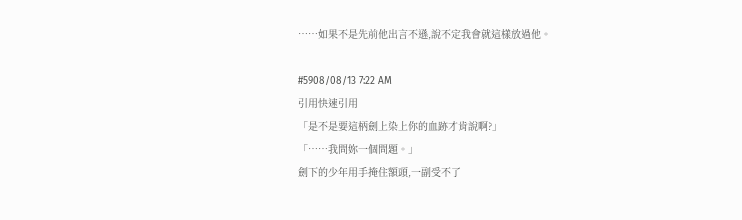……如果不是先前他出言不遜,說不定我會就這樣放過他。

#5908/08/13 7:22 AM
引用快速引用
「是不是要這柄劍上染上你的血跡才肯說啊?」
「……我問妳一個問題。」
劍下的少年用手掩住額頭,一副受不了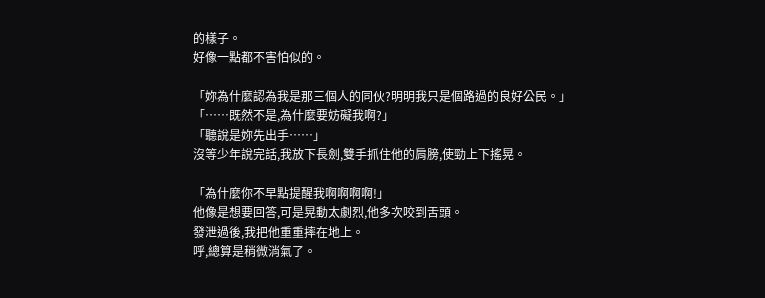的樣子。
好像一點都不害怕似的。

「妳為什麼認為我是那三個人的同伙?明明我只是個路過的良好公民。」
「……既然不是,為什麼要妨礙我啊?」
「聽說是妳先出手……」
沒等少年說完話,我放下長劍,雙手抓住他的肩膀,使勁上下搖晃。

「為什麼你不早點提醒我啊啊啊啊!」
他像是想要回答,可是晃動太劇烈,他多次咬到舌頭。
發泄過後,我把他重重摔在地上。
呼,總算是稍微消氣了。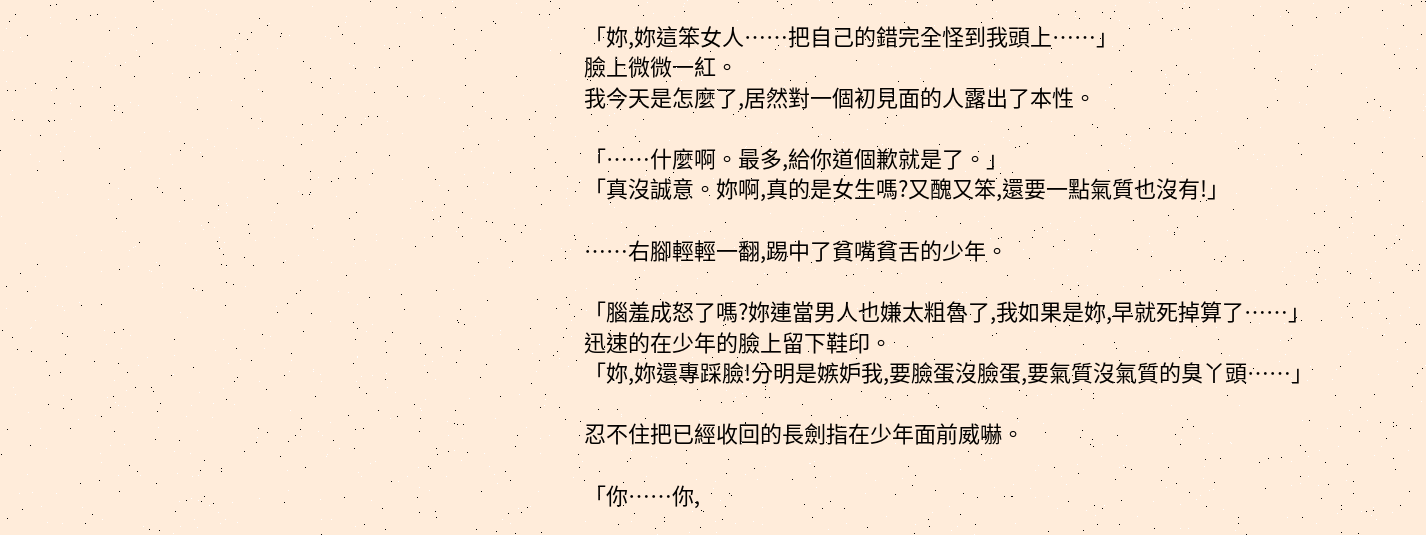「妳,妳這笨女人……把自己的錯完全怪到我頭上……」
臉上微微一紅。
我今天是怎麼了,居然對一個初見面的人露出了本性。

「……什麼啊。最多,給你道個歉就是了。」
「真沒誠意。妳啊,真的是女生嗎?又醜又笨,還要一點氣質也沒有!」

……右腳輕輕一翻,踢中了貧嘴貧舌的少年。

「腦羞成怒了嗎?妳連當男人也嫌太粗魯了,我如果是妳,早就死掉算了……」
迅速的在少年的臉上留下鞋印。
「妳,妳還專踩臉!分明是嫉妒我,要臉蛋沒臉蛋,要氣質沒氣質的臭丫頭……」

忍不住把已經收回的長劍指在少年面前威嚇。

「你……你,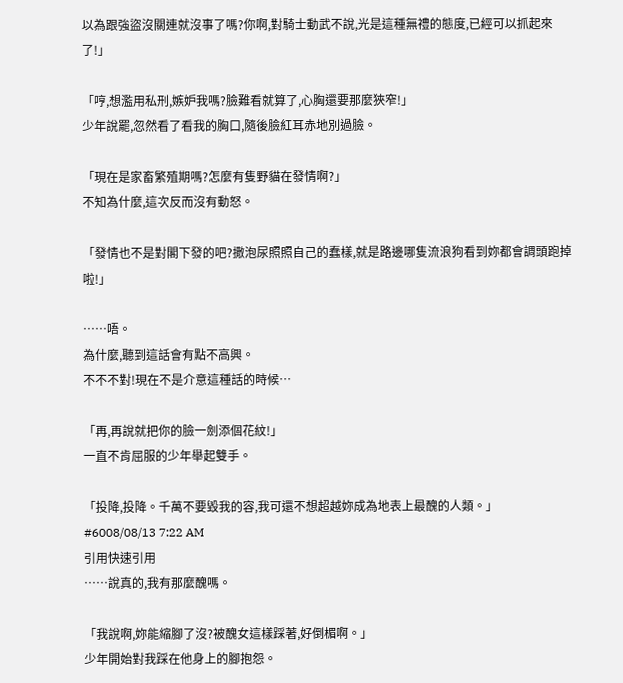以為跟強盜沒關連就沒事了嗎?你啊,對騎士動武不說,光是這種無禮的態度,已經可以抓起來了!」

「哼,想濫用私刑,嫉妒我嗎?臉難看就算了,心胸還要那麼狹窄!」
少年說罷,忽然看了看我的胸口,隨後臉紅耳赤地別過臉。

「現在是家畜繁殖期嗎?怎麼有隻野貓在發情啊?」
不知為什麼,這次反而沒有動怒。

「發情也不是對閣下發的吧?撒泡尿照照自己的蠢樣,就是路邊哪隻流浪狗看到妳都會調頭跑掉啦!」

……唔。
為什麼,聽到這話會有點不高興。
不不不對!現在不是介意這種話的時候…

「再,再說就把你的臉一劍添個花紋!」
一直不肯屈服的少年舉起雙手。

「投降,投降。千萬不要毀我的容,我可還不想超越妳成為地表上最醜的人類。」
#6008/08/13 7:22 AM
引用快速引用
……說真的,我有那麼醜嗎。

「我說啊,妳能縮腳了沒?被醜女這樣踩著,好倒楣啊。」
少年開始對我踩在他身上的腳抱怨。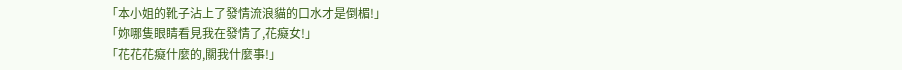「本小姐的靴子沾上了發情流浪貓的口水才是倒楣!」
「妳哪隻眼睛看見我在發情了,花癡女!」
「花花花癡什麼的,關我什麼事!」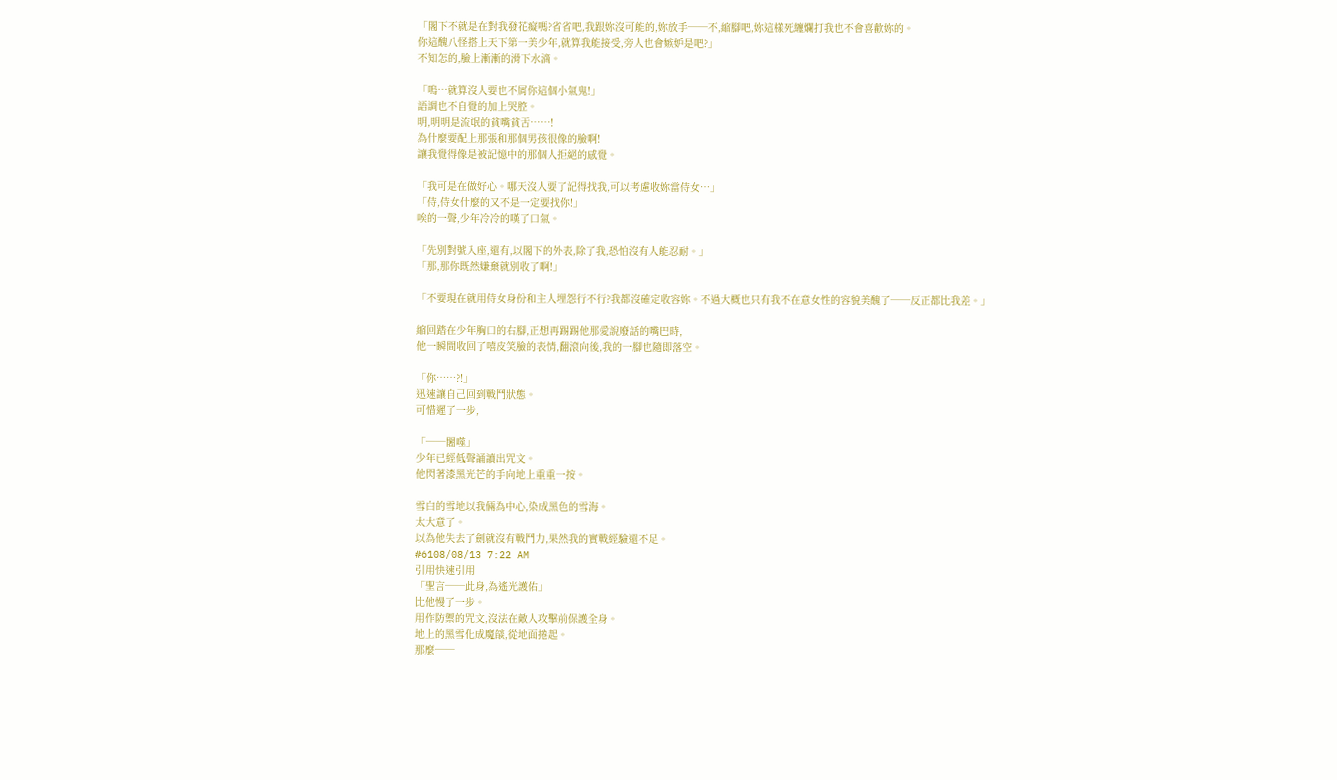「閣下不就是在對我發花癡嗎?省省吧,我跟妳沒可能的,妳放手──不,縮腳吧,妳這樣死纏爛打我也不會喜歡妳的。
你這醜八怪搭上天下第一美少年,就算我能接受,旁人也會嫉妒是吧?」
不知怎的,臉上漸漸的滑下水滴。

「嗚…就算沒人要也不屑你這個小氣鬼!」
語調也不自覺的加上哭腔。
明,明明是流氓的貧嘴貧舌……!
為什麼要配上那張和那個男孩很像的臉啊!
讓我覺得像是被記憶中的那個人拒絕的感覺。

「我可是在做好心。哪天沒人要了記得找我,可以考慮收妳當侍女…」
「侍,侍女什麼的又不是一定要找你!」
唉的一聲,少年冷冷的嘆了口氣。

「先別對號入座,還有,以閣下的外表,除了我,恐怕沒有人能忍耐。」
「那,那你既然嫌棄就別收了啊!」

「不要現在就用侍女身份和主人埋怨行不行?我都沒確定收容妳。不過大概也只有我不在意女性的容貌美醜了──反正都比我差。」

縮回踏在少年胸口的右腳,正想再踢踢他那愛說廢話的嘴巴時,
他一瞬間收回了嘻皮笑臉的表情,翻滾向後,我的一腳也隨即落空。

「你……?!」
迅速讓自己回到戰鬥狀態。
可惜遲了一步,

「──闍噬」
少年已經低聲誦讀出咒文。
他閃著漆黑光芒的手向地上重重一按。

雪白的雪地以我倆為中心,染成黑色的雪海。
太大意了。
以為他失去了劍就沒有戰鬥力,果然我的實戰經驗還不足。
#6108/08/13 7:22 AM
引用快速引用
「聖言──此身,為遙光護佑」
比他慢了一步。
用作防禦的咒文,沒法在敵人攻擊前保護全身。
地上的黑雪化成魔燄,從地面捲起。
那麼──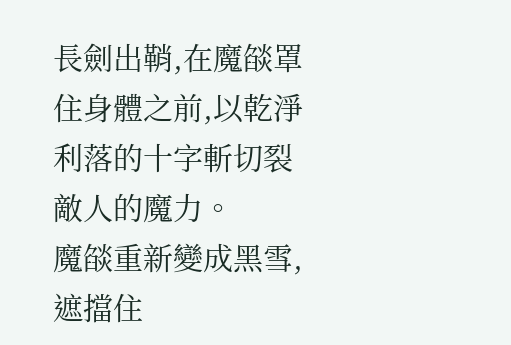長劍出鞘,在魔燄罩住身體之前,以乾淨利落的十字斬切裂敵人的魔力。
魔燄重新變成黑雪,遮擋住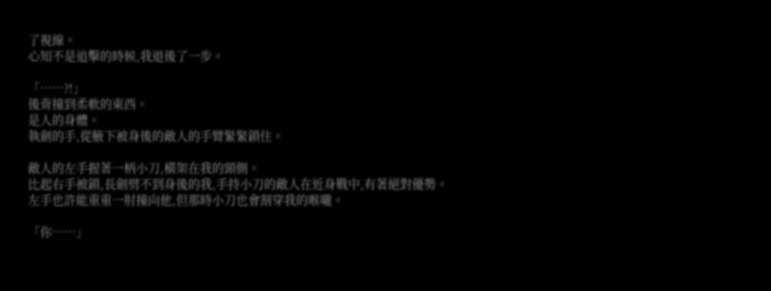了視線。
心知不是追擊的時候,我退後了一步。

「……?!」
後背撞到柔軟的東西。
是人的身體。
執劍的手,從腋下被身後的敵人的手臂緊緊鎖住。

敵人的左手握著一柄小刀,橫架在我的頸側。
比起右手被鎖,長劍劈不到身後的我,手持小刀的敵人在近身戰中,有著絕對優勢。
左手也許能重重一肘撞向他,但那時小刀也會割穿我的喉嚨。

「你……」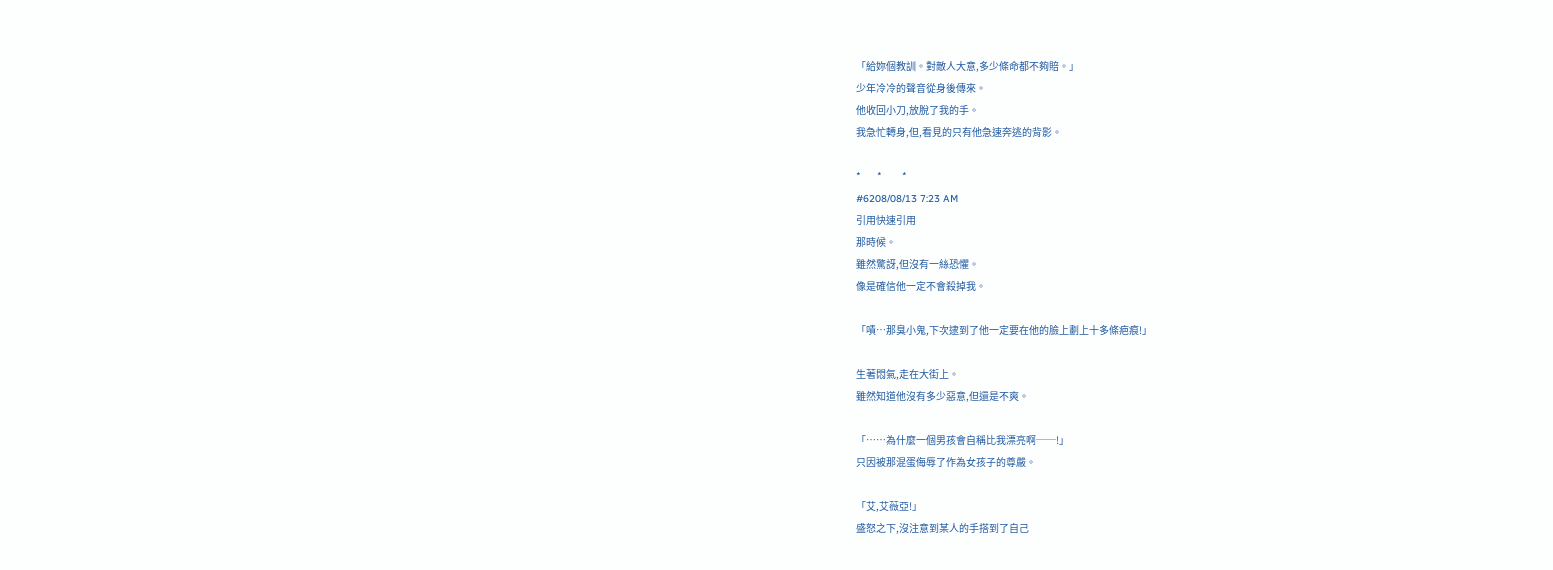「給妳個教訓。對敵人大意,多少條命都不夠賠。」
少年冷冷的聲音從身後傳來。
他收回小刀,放脫了我的手。
我急忙轉身,但,看見的只有他急速奔逃的背影。

*        *          *
#6208/08/13 7:23 AM
引用快速引用
那時候。
雖然驚訝,但沒有一絲恐懼。
像是確信他一定不會殺掉我。

「嘖…那臭小鬼,下次逮到了他一定要在他的臉上劃上十多條疤痕!」

生著悶氣,走在大街上。
雖然知道他沒有多少惡意,但還是不爽。

「……為什麼一個男孩會自稱比我漂亮啊──!」
只因被那混蛋侮辱了作為女孩子的尊嚴。

「艾,艾薇亞!」
盛怒之下,沒注意到某人的手搭到了自己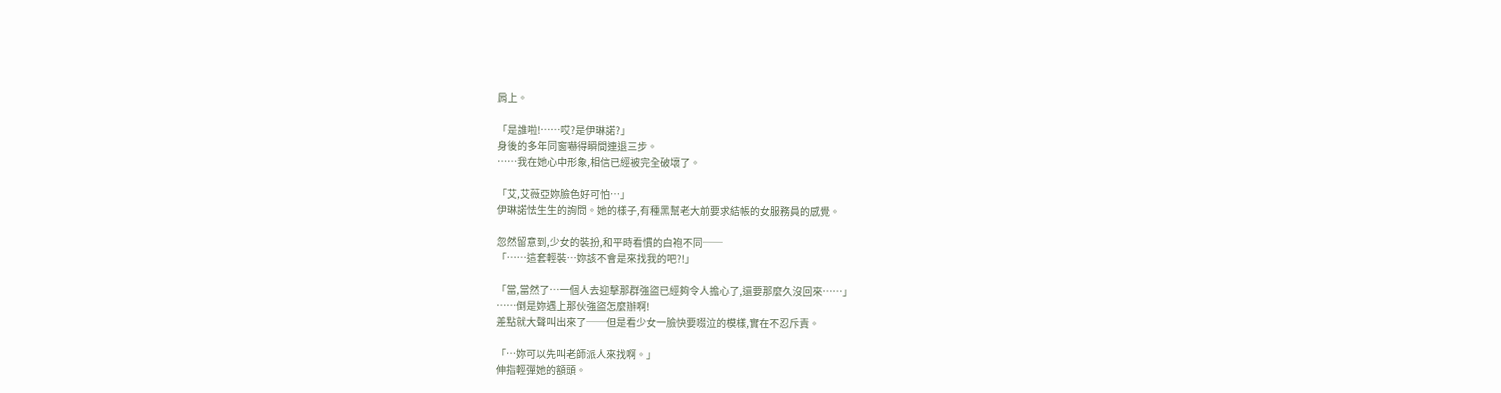肩上。

「是誰啦!……哎?是伊琳諾?」
身後的多年同窗嚇得瞬間連退三步。
……我在她心中形象,相信已經被完全破壞了。

「艾,艾薇亞妳臉色好可怕…」
伊琳諾怯生生的詢問。她的樣子,有種黑幫老大前要求結帳的女服務員的感覺。

忽然留意到,少女的裝扮,和平時看慣的白袍不同──
「……這套輕裝…妳該不會是來找我的吧?!」

「當,當然了…一個人去迎擊那群強盜已經夠令人擔心了,還要那麼久沒回來……」
……倒是妳遇上那伙強盜怎麼辦啊!
差點就大聲叫出來了──但是看少女一臉快要啜泣的模樣,實在不忍斥責。

「…妳可以先叫老師派人來找啊。」
伸指輕彈她的額頭。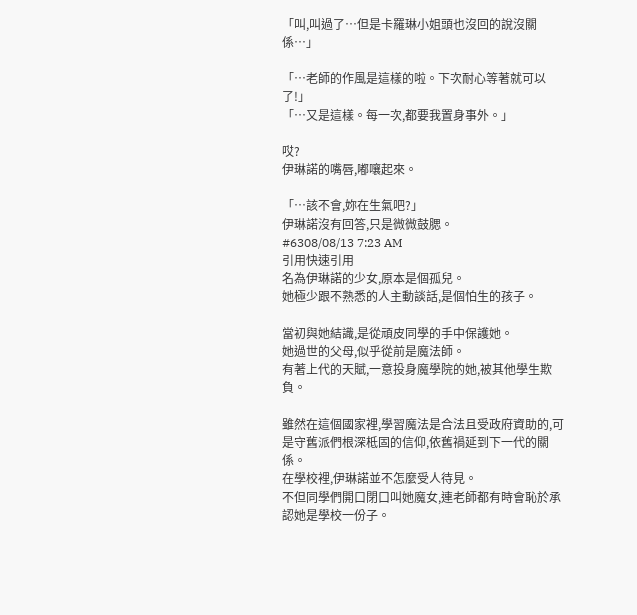「叫,叫過了…但是卡羅琳小姐頭也沒回的說沒關係…」

「…老師的作風是這樣的啦。下次耐心等著就可以了!」
「…又是這樣。每一次,都要我置身事外。」

哎?
伊琳諾的嘴唇,嘟嚷起來。

「…該不會,妳在生氣吧?」
伊琳諾沒有回答,只是微微鼓腮。
#6308/08/13 7:23 AM
引用快速引用
名為伊琳諾的少女,原本是個孤兒。
她極少跟不熟悉的人主動談話,是個怕生的孩子。

當初與她結識,是從頑皮同學的手中保護她。
她過世的父母,似乎從前是魔法師。
有著上代的天賦,一意投身魔學院的她,被其他學生欺負。

雖然在這個國家裡,學習魔法是合法且受政府資助的,可是守舊派們根深柢固的信仰,依舊禍延到下一代的關係。
在學校裡,伊琳諾並不怎麼受人待見。
不但同學們開口閉口叫她魔女,連老師都有時會恥於承認她是學校一份子。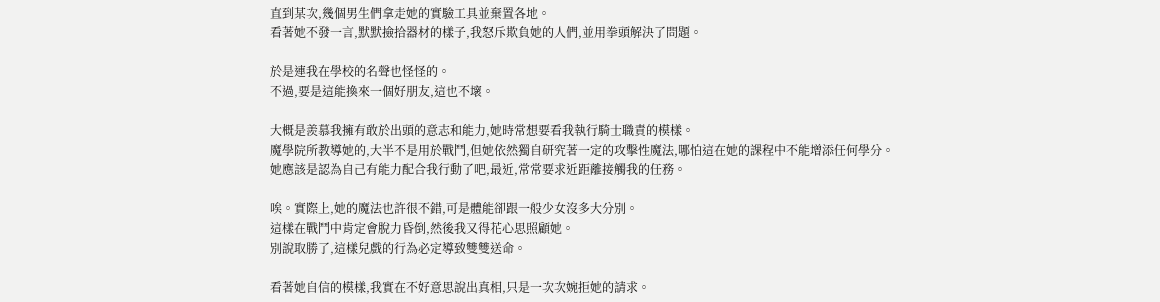直到某次,幾個男生們拿走她的實驗工具並棄置各地。
看著她不發一言,默默撿拾器材的樣子,我怒斥欺負她的人們,並用拳頭解決了問題。

於是連我在學校的名聲也怪怪的。
不過,要是這能換來一個好朋友,這也不壞。

大概是羨慕我擁有敢於出頭的意志和能力,她時常想要看我執行騎士職責的模樣。
魔學院所教導她的,大半不是用於戰鬥,但她依然獨自研究著一定的攻擊性魔法,哪怕這在她的課程中不能增添任何學分。
她應該是認為自己有能力配合我行動了吧,最近,常常要求近距離接觸我的任務。

唉。實際上,她的魔法也許很不錯,可是體能卻跟一般少女沒多大分別。
這樣在戰鬥中肯定會脫力昏倒,然後我又得花心思照顧她。
別說取勝了,這樣兒戲的行為必定導致雙雙送命。

看著她自信的模樣,我實在不好意思說出真相,只是一次次婉拒她的請求。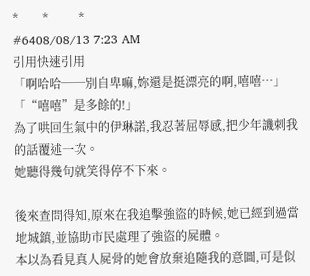*        *          *
#6408/08/13 7:23 AM
引用快速引用
「啊哈哈──別自卑嘛,妳還是挺漂亮的啊,嘻嘻…」
「“嘻嘻”是多餘的!」
為了哄回生氣中的伊琳諾,我忍著屈辱感,把少年譏刺我的話覆述一次。
她聽得幾句就笑得停不下來。

後來查問得知,原來在我追擊強盜的時候,她已經到過當地城鎮,並協助市民處理了強盜的屍體。
本以為看見真人屍骨的她會放棄追隨我的意圖,可是似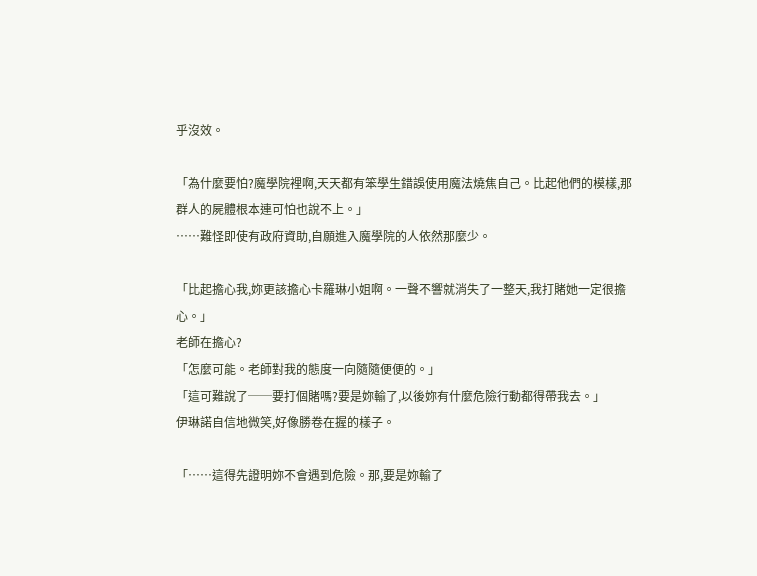乎沒效。

「為什麼要怕?魔學院裡啊,天天都有笨學生錯誤使用魔法燒焦自己。比起他們的模樣,那群人的屍體根本連可怕也說不上。」
……難怪即使有政府資助,自願進入魔學院的人依然那麼少。

「比起擔心我,妳更該擔心卡羅琳小姐啊。一聲不響就消失了一整天,我打賭她一定很擔心。」
老師在擔心?
「怎麼可能。老師對我的態度一向隨隨便便的。」
「這可難說了──要打個賭嗎?要是妳輸了,以後妳有什麼危險行動都得帶我去。」
伊琳諾自信地微笑,好像勝卷在握的樣子。

「……這得先證明妳不會遇到危險。那,要是妳輸了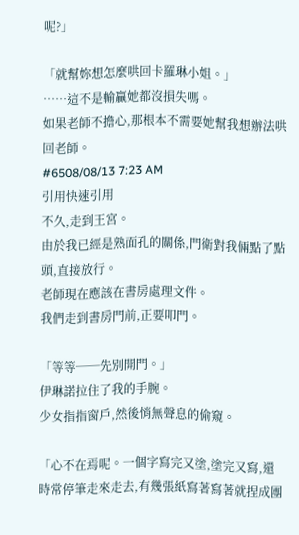呢?」

「就幫妳想怎麼哄回卡羅琳小姐。」
……這不是輸贏她都沒損失嗎。
如果老師不擔心,那根本不需要她幫我想辦法哄回老師。
#6508/08/13 7:23 AM
引用快速引用
不久,走到王宮。
由於我已經是熟面孔的關係,門衛對我倆點了點頭,直接放行。
老師現在應該在書房處理文件。
我們走到書房門前,正要叩門。

「等等──先別開門。」
伊琳諾拉住了我的手腕。
少女指指窗戶,然後悄無聲息的偷窺。

「心不在焉呢。一個字寫完又塗,塗完又寫,還時常停筆走來走去,有幾張紙寫著寫著就捏成團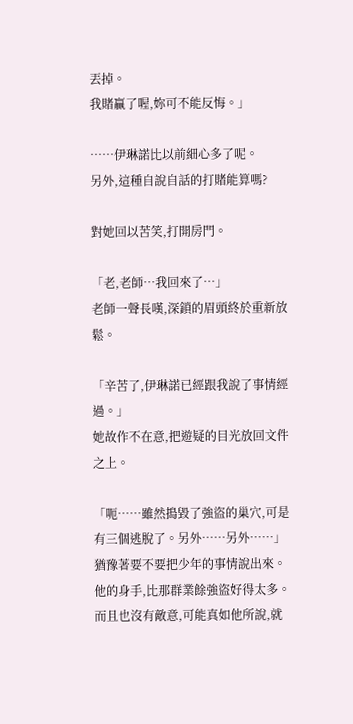丟掉。
我賭贏了喔,妳可不能反悔。」

……伊琳諾比以前細心多了呢。
另外,這種自說自話的打賭能算嗎?

對她回以苦笑,打開房門。

「老,老師…我回來了…」
老師一聲長嘆,深鎖的眉頭終於重新放鬆。

「辛苦了,伊琳諾已經跟我說了事情經過。」
她故作不在意,把遊疑的目光放回文件之上。

「呃……雖然搗毀了強盜的巢穴,可是有三個逃脫了。另外……另外……」
猶豫著要不要把少年的事情說出來。
他的身手,比那群業餘強盜好得太多。
而且也沒有敵意,可能真如他所說,就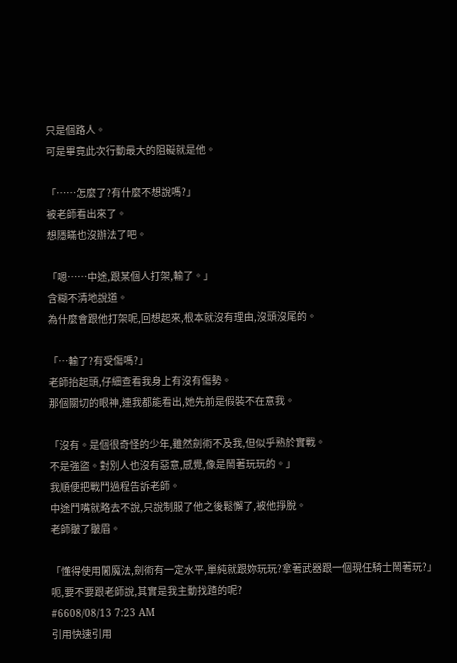只是個路人。
可是畢竟此次行動最大的阻礙就是他。

「……怎麼了?有什麼不想說嗎?」
被老師看出來了。
想隱瞞也沒辦法了吧。

「嗯……中途,跟某個人打架,輸了。」
含糊不清地說道。
為什麼會跟他打架呢,回想起來,根本就沒有理由,沒頭沒尾的。

「…輸了?有受傷嗎?」
老師抬起頭,仔細查看我身上有沒有傷勢。
那個關切的眼神,連我都能看出,她先前是假裝不在意我。

「沒有。是個很奇怪的少年,雖然劍術不及我,但似乎熟於實戰。
不是強盜。對別人也沒有惡意,感覺,像是鬧著玩玩的。」
我順便把戰鬥過程告訴老師。
中途鬥嘴就略去不說,只說制服了他之後鬆懈了,被他掙脫。
老師皺了皺眉。

「懂得使用闍魔法,劍術有一定水平,單純就跟妳玩玩?拿著武器跟一個現任騎士鬧著玩?」
呃,要不要跟老師說,其實是我主動找蹅的呢?
#6608/08/13 7:23 AM
引用快速引用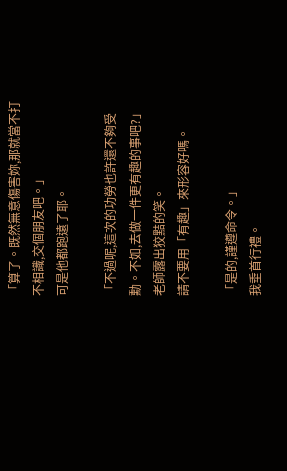「算了。既然無意傷害妳,那就當不打不相識,交個朋友吧。」
可是他都跑遠了耶。

「不過呢,這次的功勞也許還不夠受勳。不如,去做一件更有趣的事吧?」
老師露出狡黠的笑。
請不要用「有趣」來形容好嗎。

「是的,謹遵命令。」
我垂首行禮。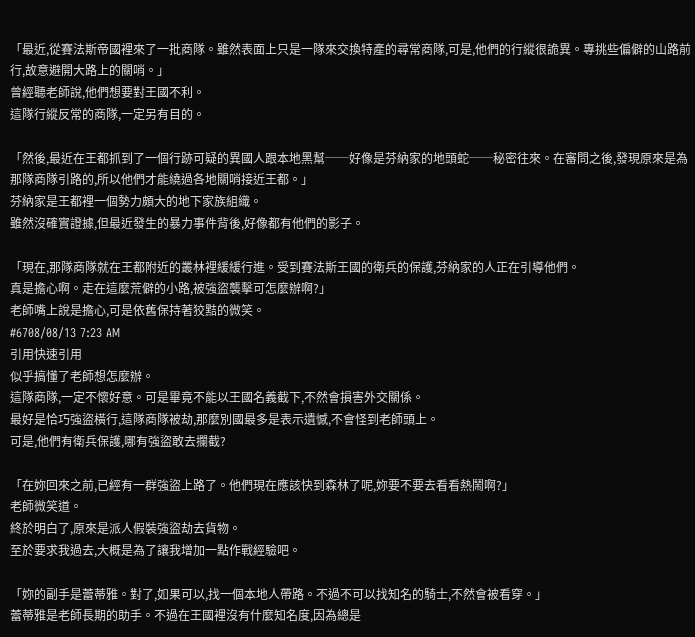「最近,從賽法斯帝國裡來了一批商隊。雖然表面上只是一隊來交換特產的尋常商隊,可是,他們的行縱很詭異。專挑些偏僻的山路前行,故意避開大路上的關哨。」
曾經聽老師說,他們想要對王國不利。
這隊行縱反常的商隊,一定另有目的。

「然後,最近在王都抓到了一個行跡可疑的異國人跟本地黑幫──好像是芬納家的地頭蛇──秘密往來。在審問之後,發現原來是為那隊商隊引路的,所以他們才能繞過各地關哨接近王都。」
芬納家是王都裡一個勢力頗大的地下家族組織。
雖然沒確實證據,但最近發生的暴力事件背後,好像都有他們的影子。

「現在,那隊商隊就在王都附近的叢林裡緩緩行進。受到賽法斯王國的衛兵的保護,芬納家的人正在引導他們。
真是擔心啊。走在這麼荒僻的小路,被強盜襲擊可怎麼辦啊?」
老師嘴上說是擔心,可是依舊保持著狡黠的微笑。
#6708/08/13 7:23 AM
引用快速引用
似乎搞懂了老師想怎麼辦。
這隊商隊,一定不懷好意。可是畢竟不能以王國名義截下,不然會損害外交關係。
最好是恰巧強盜橫行,這隊商隊被劫,那麼別國最多是表示遺憾,不會怪到老師頭上。
可是,他們有衛兵保護,哪有強盜敢去攔截?

「在妳回來之前,已經有一群強盜上路了。他們現在應該快到森林了呢,妳要不要去看看熱鬧啊?」
老師微笑道。
終於明白了,原來是派人假裝強盜劫去貨物。
至於要求我過去,大概是為了讓我增加一點作戰經驗吧。

「妳的副手是蕾蒂雅。對了,如果可以,找一個本地人帶路。不過不可以找知名的騎士,不然會被看穿。」
蕾蒂雅是老師長期的助手。不過在王國裡沒有什麼知名度,因為總是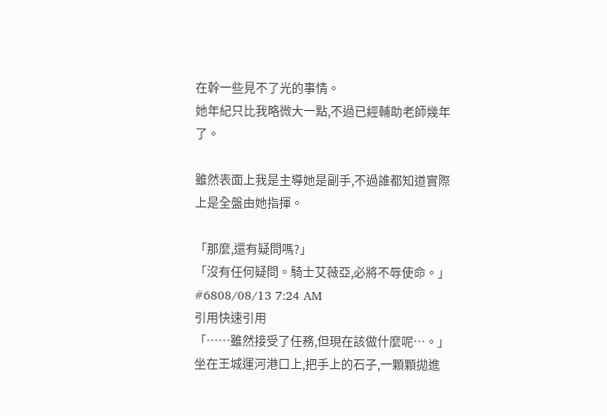在幹一些見不了光的事情。
她年紀只比我略微大一點,不過已經輔助老師幾年了。

雖然表面上我是主導她是副手,不過誰都知道實際上是全盤由她指揮。

「那麼,還有疑問嗎?」
「沒有任何疑問。騎士艾薇亞,必將不辱使命。」
#6808/08/13 7:24 AM
引用快速引用
「……雖然接受了任務,但現在該做什麼呢…。」
坐在王城運河港口上,把手上的石子,一顆顆拋進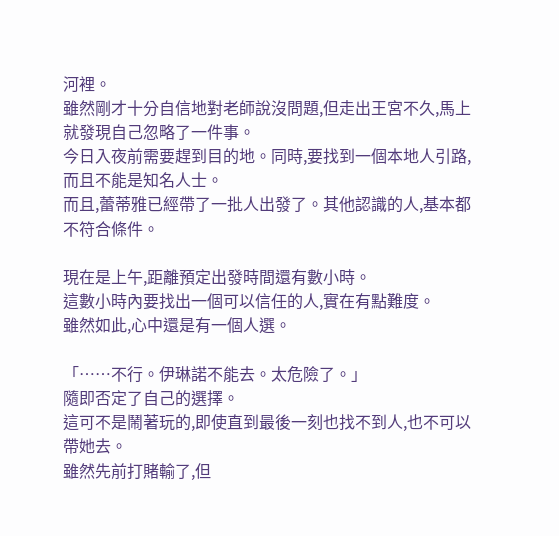河裡。
雖然剛才十分自信地對老師說沒問題,但走出王宮不久,馬上就發現自己忽略了一件事。
今日入夜前需要趕到目的地。同時,要找到一個本地人引路,而且不能是知名人士。
而且,蕾蒂雅已經帶了一批人出發了。其他認識的人,基本都不符合條件。

現在是上午,距離預定出發時間還有數小時。
這數小時內要找出一個可以信任的人,實在有點難度。
雖然如此,心中還是有一個人選。

「……不行。伊琳諾不能去。太危險了。」
隨即否定了自己的選擇。
這可不是鬧著玩的,即使直到最後一刻也找不到人,也不可以帶她去。
雖然先前打賭輸了,但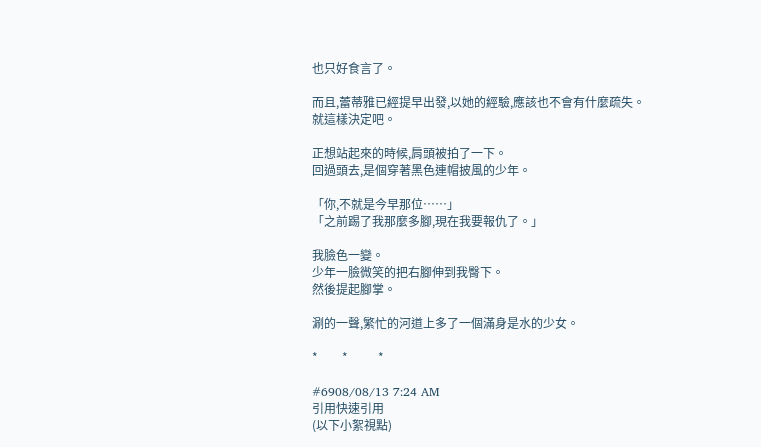也只好食言了。

而且,蕾蒂雅已經提早出發,以她的經驗,應該也不會有什麼疏失。
就這樣決定吧。

正想站起來的時候,肩頭被拍了一下。
回過頭去,是個穿著黑色連帽披風的少年。

「你,不就是今早那位……」
「之前踢了我那麼多腳,現在我要報仇了。」

我臉色一變。
少年一臉微笑的把右腳伸到我臀下。
然後提起腳掌。

涮的一聲,繁忙的河道上多了一個滿身是水的少女。

*        *          *

#6908/08/13 7:24 AM
引用快速引用
(以下小絮視點)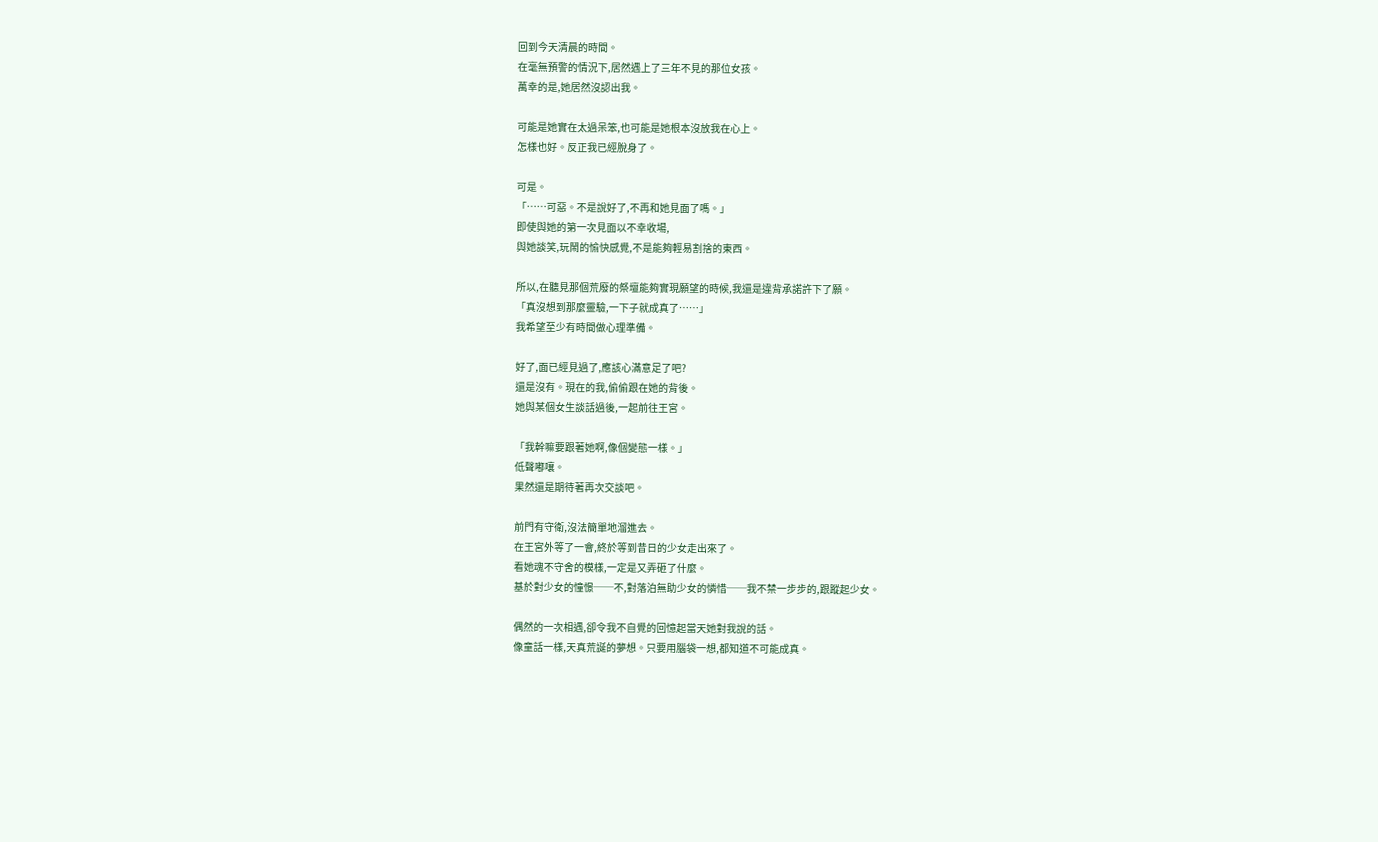回到今天清晨的時間。
在毫無預警的情況下,居然遇上了三年不見的那位女孩。
萬幸的是,她居然沒認出我。

可能是她實在太過呆笨,也可能是她根本沒放我在心上。
怎樣也好。反正我已經脫身了。

可是。
「……可惡。不是說好了,不再和她見面了嗎。」
即使與她的第一次見面以不幸收場,
與她談笑,玩鬧的愉快感覺,不是能夠輕易割捨的東西。

所以,在聽見那個荒廢的祭壇能夠實現願望的時候,我還是違背承諾許下了願。
「真沒想到那麼靈驗,一下子就成真了……」
我希望至少有時間做心理準備。

好了,面已經見過了,應該心滿意足了吧?
還是沒有。現在的我,偷偷跟在她的背後。
她與某個女生談話過後,一起前往王宮。

「我幹嘛要跟著她啊,像個變態一樣。」
低聲嘟嚷。
果然還是期待著再次交談吧。

前門有守衛,沒法簡單地溜進去。
在王宮外等了一會,終於等到昔日的少女走出來了。
看她魂不守舍的模樣,一定是又弄砸了什麼。
基於對少女的憧憬──不,對落泊無助少女的憐惜──我不禁一步步的,跟蹤起少女。

偶然的一次相遇,卻令我不自覺的回憶起當天她對我說的話。
像童話一樣,天真荒誕的夢想。只要用腦袋一想,都知道不可能成真。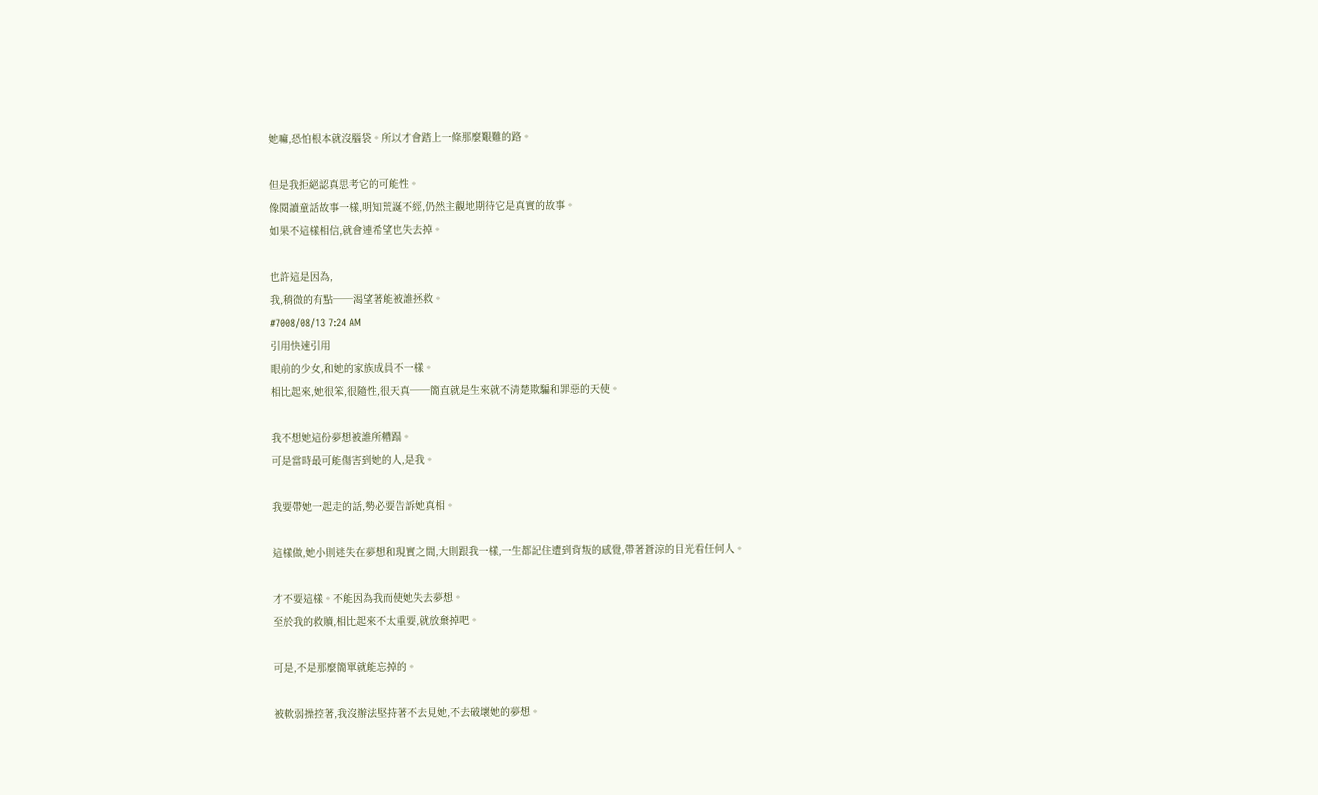她嘛,恐怕根本就沒腦袋。所以才會踏上一條那麼艱難的路。

但是我拒絕認真思考它的可能性。
像閱讀童話故事一樣,明知荒誕不經,仍然主觀地期待它是真實的故事。
如果不這樣相信,就會連希望也失去掉。

也許這是因為,
我,稍微的有點──渴望著能被誰拯救。
#7008/08/13 7:24 AM
引用快速引用
眼前的少女,和她的家族成員不一樣。
相比起來,她很笨,很隨性,很天真──簡直就是生來就不清楚欺騙和罪惡的天使。

我不想她這份夢想被誰所糟蹋。
可是當時最可能傷害到她的人,是我。

我要帶她一起走的話,勢必要告訴她真相。

這樣做,她小則迷失在夢想和現實之間,大則跟我一樣,一生都記住遭到背叛的感覺,帶著蒼涼的目光看任何人。

才不要這樣。不能因為我而使她失去夢想。
至於我的救贖,相比起來不太重要,就放棄掉吧。

可是,不是那麼簡單就能忘掉的。

被軟弱操控著,我沒辦法堅持著不去見她,不去破壞她的夢想。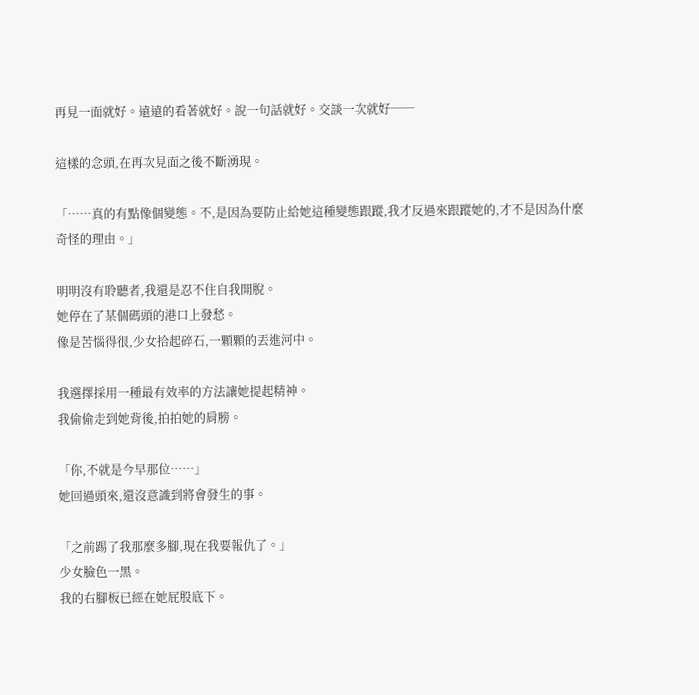再見一面就好。遠遠的看著就好。說一句話就好。交談一次就好──

這樣的念頭,在再次見面之後不斷湧現。

「……真的有點像個變態。不,是因為要防止給她這種變態跟蹤,我才反過來跟蹤她的,才不是因為什麼奇怪的理由。」

明明沒有聆聽者,我還是忍不住自我開脫。
她停在了某個碼頭的港口上發愁。
像是苦惱得很,少女拾起碎石,一顆顆的丟進河中。

我選擇採用一種最有效率的方法讓她提起精神。
我偷偷走到她背後,拍拍她的肩膀。

「你,不就是今早那位……」
她回過頭來,還沒意識到將會發生的事。

「之前踢了我那麼多腳,現在我要報仇了。」
少女臉色一黑。
我的右腳板已經在她屁股底下。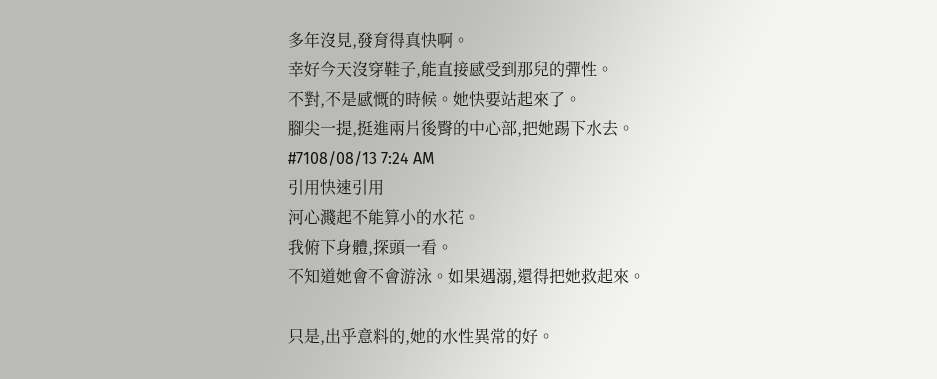多年沒見,發育得真快啊。
幸好今天沒穿鞋子,能直接感受到那兒的彈性。
不對,不是感慨的時候。她快要站起來了。
腳尖一提,挺進兩片後臀的中心部,把她踢下水去。
#7108/08/13 7:24 AM
引用快速引用
河心濺起不能算小的水花。
我俯下身體,探頭一看。
不知道她會不會游泳。如果遇溺,還得把她救起來。

只是,出乎意料的,她的水性異常的好。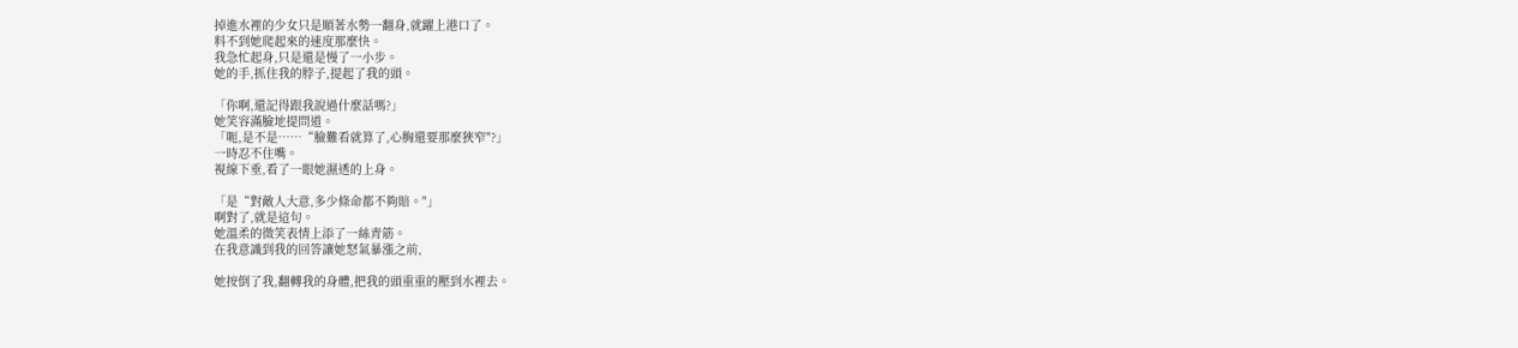掉進水裡的少女只是順著水勢一翻身,就躍上港口了。
料不到她爬起來的速度那麼快。
我急忙起身,只是還是慢了一小步。
她的手,抓住我的脖子,提起了我的頭。

「你啊,還記得跟我說過什麼話嗎?」
她笑容滿臉地提問道。
「呃,是不是……“臉難看就算了,心胸還要那麼狹窄"?」
一時忍不住嘴。
視線下垂,看了一眼她濕透的上身。

「是“對敵人大意,多少條命都不夠賠。"」
啊對了,就是這句。
她溫柔的微笑表情上添了一絲青筋。
在我意識到我的回答讓她怒氣暴漲之前,

她按倒了我,翻轉我的身體,把我的頭重重的壓到水裡去。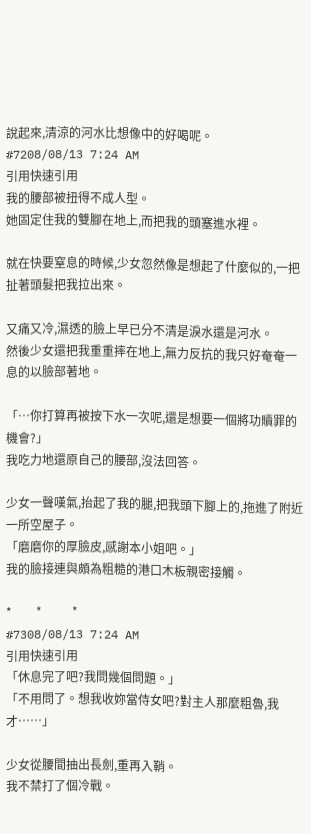說起來,清涼的河水比想像中的好喝呢。
#7208/08/13 7:24 AM
引用快速引用
我的腰部被扭得不成人型。
她固定住我的雙腳在地上,而把我的頭塞進水裡。

就在快要窒息的時候,少女忽然像是想起了什麼似的,一把扯著頭髮把我拉出來。

又痛又冷,濕透的臉上早已分不清是淚水還是河水。
然後少女還把我重重摔在地上,無力反抗的我只好奄奄一息的以臉部著地。

「…你打算再被按下水一次呢,還是想要一個將功贖罪的機會?」
我吃力地還原自己的腰部,沒法回答。

少女一聲嘆氣,抬起了我的腿,把我頭下腳上的,拖進了附近一所空屋子。
「磨磨你的厚臉皮,感謝本小姐吧。」
我的臉接連與頗為粗糙的港口木板親密接觸。

*        *          *
#7308/08/13 7:24 AM
引用快速引用
「休息完了吧?我問幾個問題。」
「不用問了。想我收妳當侍女吧?對主人那麼粗魯,我才……」

少女從腰間抽出長劍,重再入鞘。
我不禁打了個冷戰。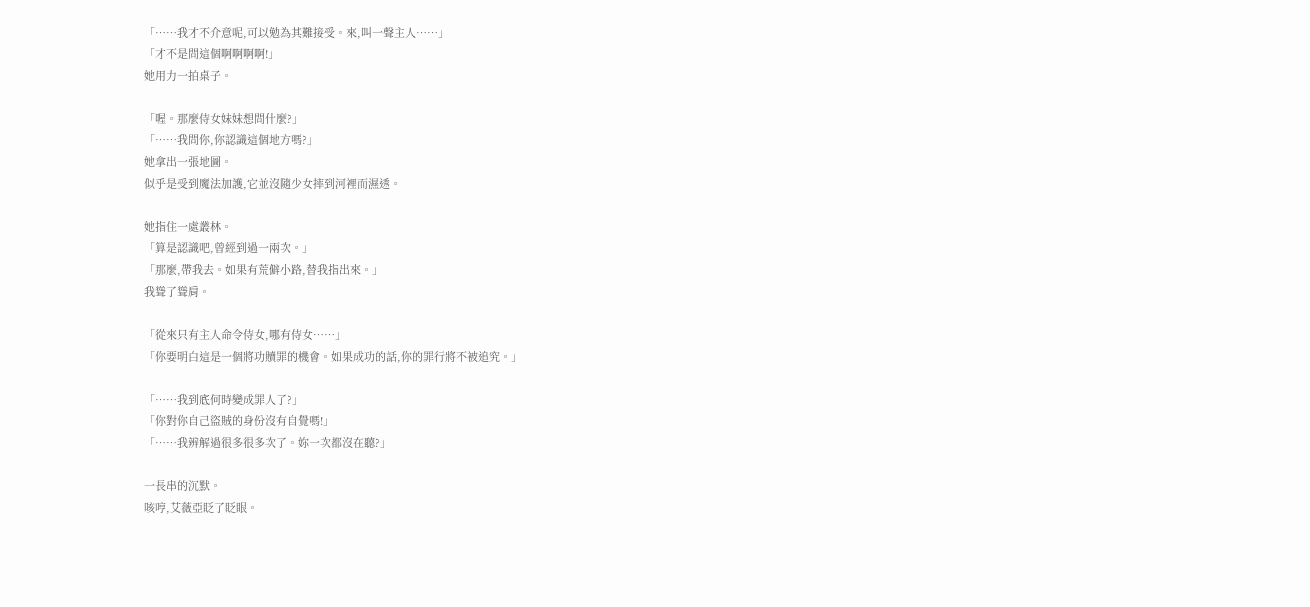「……我才不介意呢,可以勉為其難接受。來,叫一聲主人……」
「才不是問這個啊啊啊啊!」
她用力一拍桌子。

「喔。那麼侍女妹妹想問什麼?」
「……我問你,你認識這個地方嗎?」
她拿出一張地圖。
似乎是受到魔法加護,它並沒隨少女摔到河裡而濕透。

她指住一處叢林。
「算是認識吧,曾經到過一兩次。」
「那麼,帶我去。如果有荒僻小路,替我指出來。」
我聳了聳肩。

「從來只有主人命令侍女,哪有侍女……」
「你要明白這是一個將功贖罪的機會。如果成功的話,你的罪行將不被追究。」

「……我到底何時變成罪人了?」
「你對你自己盜賊的身份沒有自覺嗎!」
「……我辨解過很多很多次了。妳一次都沒在聽?」

一長串的沉默。
咳哼,艾薇亞眨了眨眼。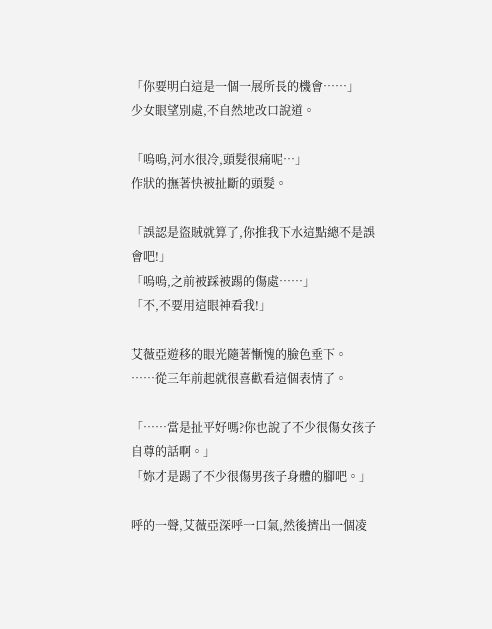「你要明白這是一個一展所長的機會……」
少女眼望別處,不自然地改口說道。

「嗚嗚,河水很冷,頭髮很痛呢…」
作狀的撫著快被扯斷的頭髮。

「誤認是盜賊就算了,你推我下水這點總不是誤會吧!」
「嗚嗚,之前被踩被踢的傷處……」
「不,不要用這眼神看我!」

艾薇亞遊移的眼光隨著慚愧的臉色垂下。
……從三年前起就很喜歡看這個表情了。

「……當是扯平好嗎?你也說了不少很傷女孩子自尊的話啊。」
「妳才是踢了不少很傷男孩子身體的腳吧。」

呼的一聲,艾薇亞深呼一口氣,然後擠出一個凌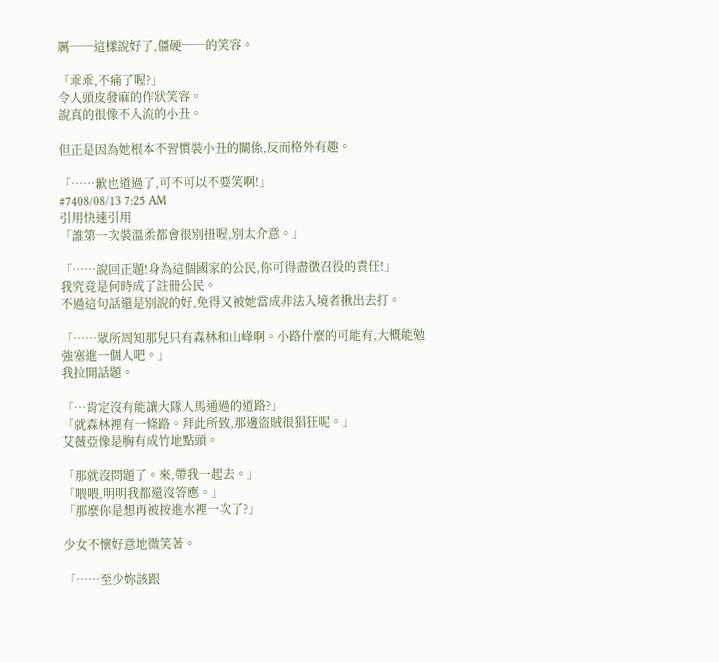厲──這樣說好了,僵硬──的笑容。

「乖乖,不痛了喔?」
令人頭皮發麻的作狀笑容。
說真的很像不入流的小丑。

但正是因為她根本不習慣裝小丑的關係,反而格外有趣。

「……歉也道過了,可不可以不要笑啊!」
#7408/08/13 7:25 AM
引用快速引用
「誰第一次裝溫柔都會很別扭喔,別太介意。」

「……說回正題!身為這個國家的公民,你可得盡徵召役的責任!」
我究竟是何時成了註冊公民。
不過這句話還是別說的好,免得又被她當成非法入境者揪出去打。

「……眾所周知那兒只有森林和山峰啊。小路什麼的可能有,大概能勉強塞進一個人吧。」
我拉開話題。

「…肯定沒有能讓大隊人馬通過的道路?」
「就森林裡有一條路。拜此所致,那邊盜賊很猖狂呢。」
艾薇亞像是胸有成竹地點頭。

「那就沒問題了。來,帶我一起去。」
「喂喂,明明我都還沒答應。」
「那麼你是想再被按進水裡一次了?」

少女不懷好意地微笑著。

「……至少妳該跟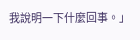我說明一下什麼回事。」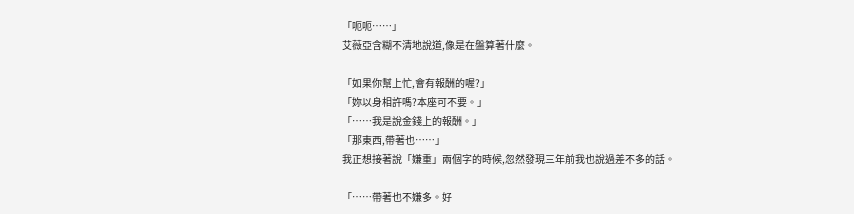「呃呃……」
艾薇亞含糊不清地說道,像是在盤算著什麼。

「如果你幫上忙,會有報酬的喔?」
「妳以身相許嗎?本座可不要。」
「……我是說金錢上的報酬。」
「那東西,帶著也……」
我正想接著說「嫌重」兩個字的時候,忽然發現三年前我也說過差不多的話。

「……帶著也不嫌多。好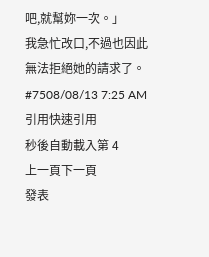吧,就幫妳一次。」
我急忙改口,不過也因此無法拒絕她的請求了。
#7508/08/13 7:25 AM
引用快速引用
秒後自動載入第 4
上一頁下一頁
發表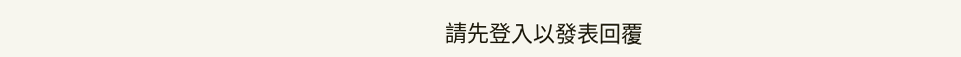請先登入以發表回覆